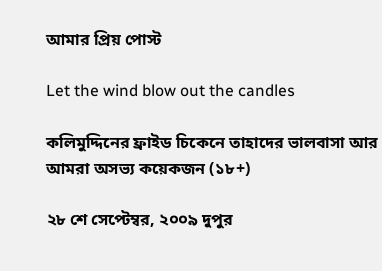আমার প্রিয় পোস্ট

Let the wind blow out the candles

কলিমুদ্দিনের ফ্রাইড চিকেনে তাহাদের ভালবাসা আর আমরা অসভ্য কয়েকজন (১৮+)

২৮ শে সেপ্টেম্বর, ২০০৯ দুপুর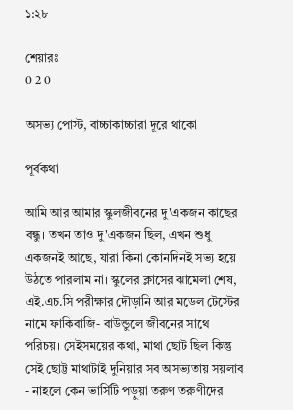১:২৮

শেয়ারঃ
0 2 0

অসভ্য পোস্ট, বাচ্চাকাচ্চারা দূরে থাকো

পূর্বকথা

আমি আর আমার স্কুলজীবনের দু'একজন কাছের বন্ধু। তখন তাও দু'একজন ছিল, এখন শুধু একজনই আছে, যারা কিনা কোনদিনই সভ্য হয়ে উঠতে পারলাম না। স্কুলের ক্লাসের ঝামেলা শেষ, এই.এচ.সি পরীক্ষার দৌড়ানি আর মডেল টেস্টের নামে ফাকিবাজি- বাউন্ডুলে জীবনের সাথে পরিচয়। সেইসময়ের কথা, মাথা ছোট ছিল কিন্তু সেই ছোট্ট মাথাটাই দুনিয়ার সব অসভ্যতায় সয়লাব - নাহলে কেন ভার্সিটি পড়ুয়া তরুণ তরুণীদের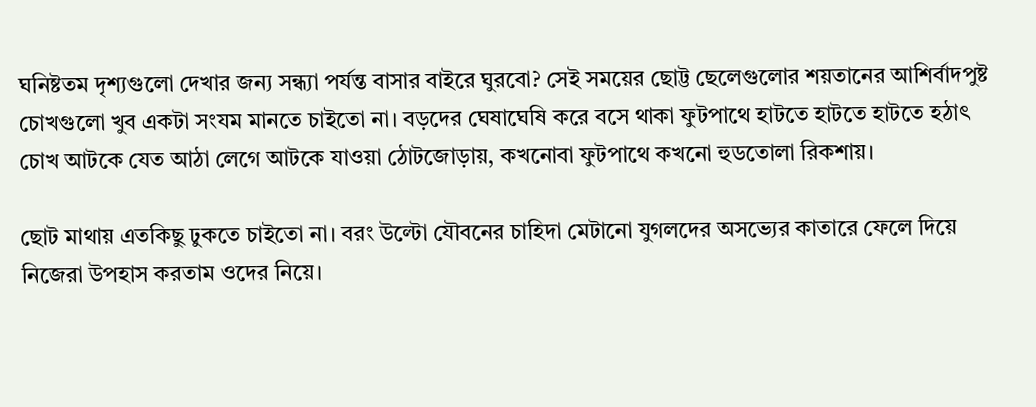ঘনিষ্টতম দৃশ্যগুলো দেখার জন্য সন্ধ্যা পর্যন্ত বাসার বাইরে ঘুরবো? সেই সময়ের ছোট্ট ছেলেগুলোর শয়তানের আশির্বাদপুষ্ট চোখগুলো খুব একটা সংযম মানতে চাইতো না। বড়দের ঘেষাঘেষি করে বসে থাকা ফুটপাথে হাটতে হাটতে হাটতে হঠাৎ চোখ আটকে যেত আঠা লেগে আটকে যাওয়া ঠোটজোড়ায়, কখনোবা ফুটপাথে কখনো হুডতোলা রিকশায়।

ছোট মাথায় এতকিছু ঢুকতে চাইতো না। বরং উল্টো যৌবনের চাহিদা মেটানো যুগলদের অসভ্যের কাতারে ফেলে দিয়ে নিজেরা উপহাস করতাম ওদের নিয়ে।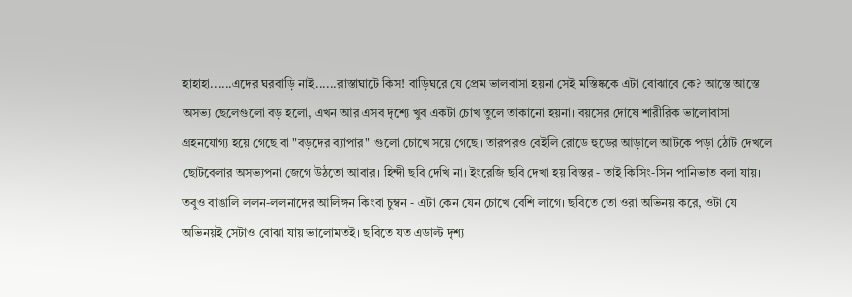হাহাহা......এদের ঘরবাড়ি নাই......রাস্তাঘাটে কিস! বাড়িঘরে যে প্রেম ভালবাসা হয়না সেই মস্তিষ্ককে এটা বোঝাবে কে? আস্তে আস্তে অসভ্য ছেলেগুলো বড় হলো, এখন আর এসব দৃশ্যে খুব একটা চোখ তুলে তাকানো হয়না। বয়সের দোষে শারীরিক ভালোবাসা গ্রহনযোগ্য হয়ে গেছে বা "বড়দের ব্যাপার" গুলো চোখে সয়ে গেছে। তারপরও বেইলি রোডে হুডের আড়ালে আটকে পড়া ঠোট দেখলে ছোটবেলার অসভ্যপনা জেগে উঠতো আবার। হিন্দী ছবি দেখি না। ইংরেজি ছবি দেখা হয় বিস্তর - তাই কিসিং-সিন পানিভাত বলা যায়। তবুও বাঙালি ললন-ললনাদের আলিঙ্গন কিংবা চুম্বন - এটা কেন যেন চোখে বেশি লাগে। ছবিতে তো ওরা অভিনয় করে, ওটা যে অভিনয়ই সেটাও বোঝা যায় ভালোমতই। ছবিতে যত এডাল্ট দৃশ্য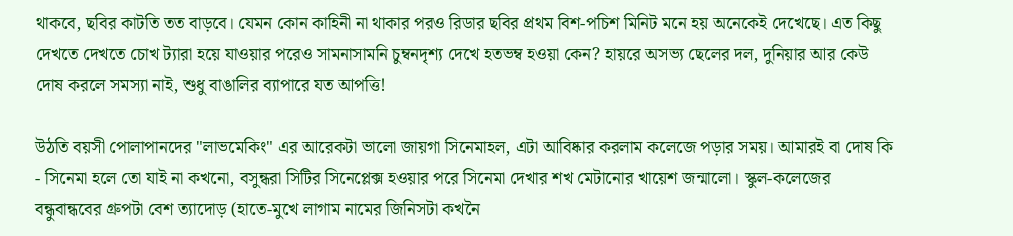থাকবে, ছবির কাটতি তত বাড়বে। যেমন কোন কাহিনী না থাকার পরও রিডার ছবির প্রথম বিশ-পচিশ মিনিট মনে হয় অনেকেই দেখেছে। এত কিছু দেখতে দেখতে চোখ ট্যারা হয়ে যাওয়ার পরেও সামনাসামনি চুম্বনদৃশ্য দেখে হতভম্ব হওয়া কেন? হায়রে অসভ্য ছেলের দল, দুনিয়ার আর কেউ দোষ করলে সমস্যা নাই, শুধু বাঙালির ব্যাপারে যত আপত্তি!

উঠতি বয়সী পোলাপানদের "লাভমেকিং" এর আরেকটা ভালো জায়গা সিনেমাহল, এটা আবিষ্কার করলাম কলেজে পড়ার সময়। আমারই বা দোষ কি - সিনেমা হলে তো যাই না কখনো, বসুন্ধরা সিটির সিনেপ্লেক্স হওয়ার পরে সিনেমা দেখার শখ মেটানোর খায়েশ জন্মালো। স্কুল-কলেজের বন্ধুবান্ধবের গ্রুপটা বেশ ত্যাদোড় (হাতে-মুখে লাগাম নামের জিনিসটা কখনৈ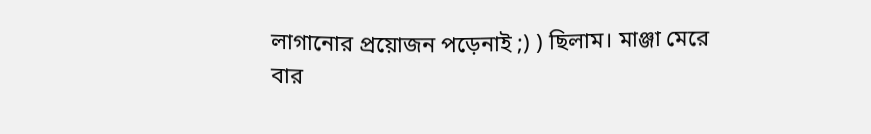লাগানোর প্রয়োজন পড়েনাই ;) ) ছিলাম। মাঞ্জা মেরে বার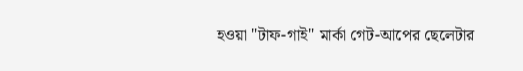হওয়া "টাফ-গাই" মার্কা গেট-আপের ছেলেটার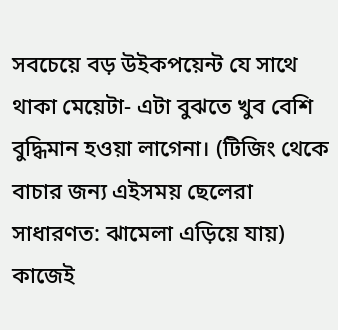সবচেয়ে বড় উইকপয়েন্ট যে সাথে থাকা মেয়েটা- এটা বুঝতে খুব বেশি বুদ্ধিমান হওয়া লাগেনা। (টিজিং থেকে বাচার জন্য এইসময় ছেলেরা সাধারণত: ঝামেলা এড়িয়ে যায়) কাজেই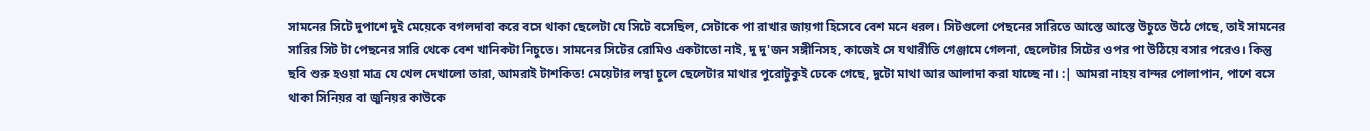সামনের সিটে দুপাশে দুই মেয়েকে বগলদাবা করে বসে থাকা ছেলেটা যে সিটে বসেছিল, সেটাকে পা রাখার জায়গা হিসেবে বেশ মনে ধরল। সিটগুলো পেছনের সারিতে আস্তে আস্তে উচুতে উঠে গেছে, তাই সামনের সারির সিট টা পেছনের সারি থেকে বেশ খানিকটা নিচুতে। সামনের সিটের রোমিও একটাতো নাই, দু দু'জন সঙ্গীনিসহ, কাজেই সে যথারীতি গেঞ্জামে গেলনা, ছেলেটার সিটের ওপর পা উঠিয়ে বসার পরেও। কিন্তু ছবি শুরু হওয়া মাত্র যে খেল দেখালো তারা, আমরাই টাশকিত! মেয়েটার লম্বা চুলে ছেলেটার মাথার পুরোটুকুই ঢেকে গেছে, দুটো মাথা আর আলাদা করা যাচ্ছে না। :| আমরা নাহয় বান্দর পোলাপান, পাশে বসে থাকা সিনিয়র বা জুনিয়র কাউকে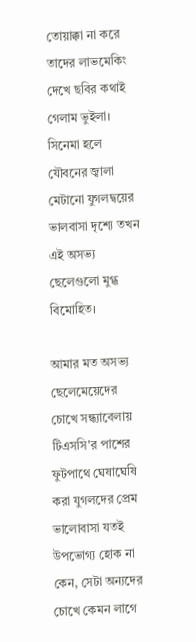তোয়াক্কা না করে তাদের লাভমেকিং দেখে ছবির কথাই গেলাম ভুইলা। সিনেমা হলে যৌবনের জ্বালা মেটানো যুগলদ্বয়ের ভালবাসা দৃশ্যে তখন এই অসভ্য ছেলেগুলো মুগ্ধ বিমোহিত।

আমার মত অসভ্য ছেলেমেয়েদের চোখে সন্ধ্যাবেলায় টিএসসি'র পাশের ফুটপাথে ঘেষাঘেষি করা যুগলদের প্রেম ভালোবাসা যতই উপভোগ্য হোক না কেন, সেটা অন্যদের চোখে কেমন লাগে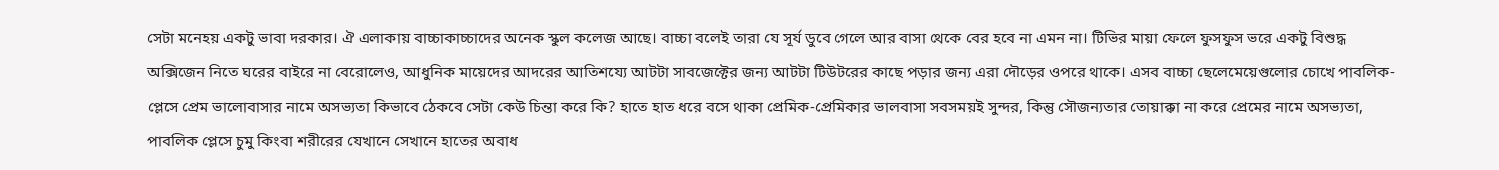সেটা মনেহয় একটু ভাবা দরকার। ঐ এলাকায় বাচ্চাকাচ্চাদের অনেক স্কুল কলেজ আছে। বাচ্চা বলেই তারা যে সূর্য ডুবে গেলে আর বাসা থেকে বের হবে না এমন না। টিভির মায়া ফেলে ফুসফুস ভরে একটু বিশুদ্ধ অক্সিজেন নিতে ঘরের বাইরে না বেরোলেও, আধুনিক মায়েদের আদরের আতিশয্যে আটটা সাবজেক্টের জন্য আটটা টিউটরের কাছে পড়ার জন্য এরা দৌড়ের ওপরে থাকে। এসব বাচ্চা ছেলেমেয়েগুলোর চোখে পাবলিক-প্লেসে প্রেম ভালোবাসার নামে অসভ্যতা কিভাবে ঠেকবে সেটা কেউ চিন্তা করে কি? হাতে হাত ধরে বসে থাকা প্রেমিক-প্রেমিকার ভালবাসা সবসময়ই সুন্দর, কিন্তু সৌজন্যতার তোয়াক্কা না করে প্রেমের নামে অসভ্যতা, পাবলিক প্লেসে চুমু কিংবা শরীরের যেখানে সেখানে হাতের অবাধ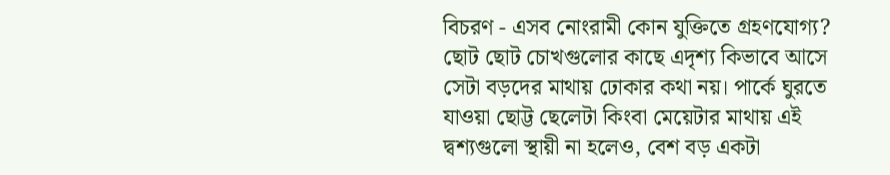বিচরণ - এসব নোংরামী কোন যুক্তিতে গ্রহণযোগ্য? ছোট ছোট চোখগুলোর কাছে এদৃশ্য কিভাবে আসে সেটা বড়দের মাথায় ঢোকার কথা নয়। পার্কে ঘুরতে যাওয়া ছোট্ট ছেলেটা কিংবা মেয়েটার মাথায় এই দ্বশ্যগুলো স্থায়ী না হলেও, বেশ বড় একটা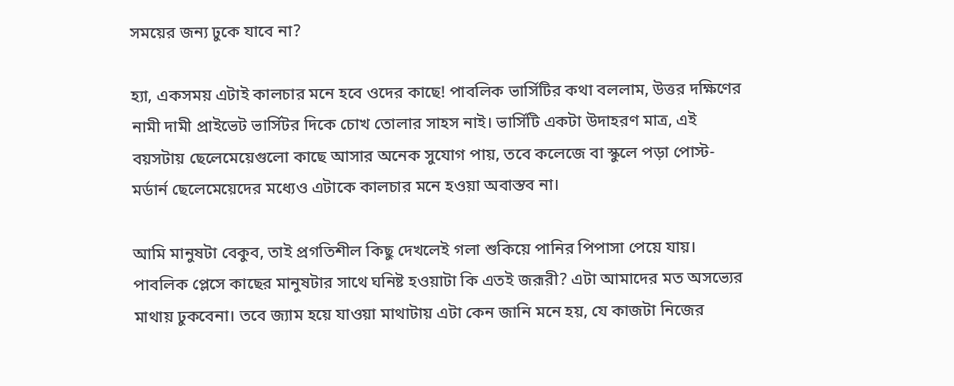সময়ের জন্য ঢুকে যাবে না?

হ্যা, একসময় এটাই কালচার মনে হবে ওদের কাছে! পাবলিক ভার্সিটির কথা বললাম, উত্তর দক্ষিণের নামী দামী প্রাইভেট ভার্সিটর দিকে চোখ তোলার সাহস নাই। ভার্সিটি একটা উদাহরণ মাত্র, এই বয়সটায় ছেলেমেয়েগুলো কাছে আসার অনেক সুযোগ পায়, তবে কলেজে বা স্কুলে পড়া পোস্ট-মর্ডার্ন ছেলেমেয়েদের মধ্যেও এটাকে কালচার মনে হওয়া অবাস্তব না।

আমি মানুষটা বেকুব, তাই প্রগতিশীল কিছু দেখলেই গলা শুকিয়ে পানির পিপাসা পেয়ে যায়। পাবলিক প্লেসে কাছের মানুষটার সাথে ঘনিষ্ট হওয়াটা কি এতই জরূরী? এটা আমাদের মত অসভ্যের মাথায় ঢুকবেনা। তবে জ্যাম হয়ে যাওয়া মাথাটায় এটা কেন জানি মনে হয়, যে কাজটা নিজের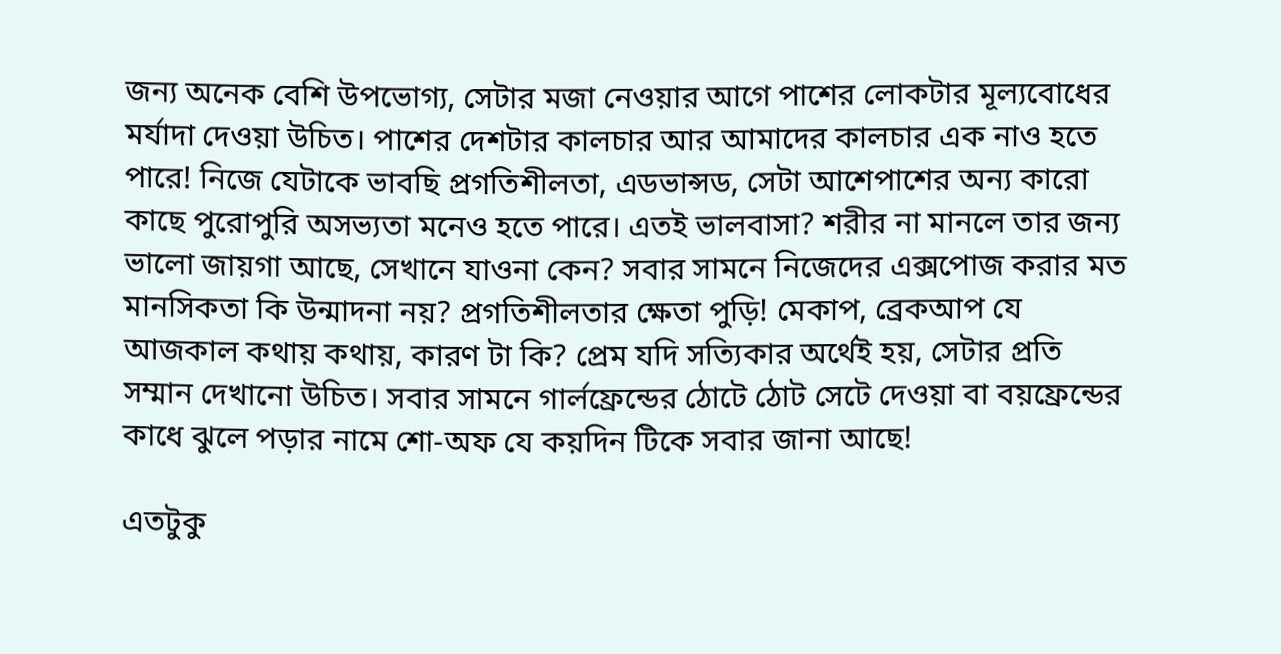জন্য অনেক বেশি উপভোগ্য, সেটার মজা নেওয়ার আগে পাশের লোকটার মূল্যবোধের মর্যাদা দেওয়া উচিত। পাশের দেশটার কালচার আর আমাদের কালচার এক নাও হতে পারে! নিজে যেটাকে ভাবছি প্রগতিশীলতা, এডভান্সড, সেটা আশেপাশের অন্য কারো কাছে পুরোপুরি অসভ্যতা মনেও হতে পারে। এতই ভালবাসা? শরীর না মানলে তার জন্য ভালো জায়গা আছে, সেখানে যাওনা কেন? সবার সামনে নিজেদের এক্সপোজ করার মত মানসিকতা কি উন্মাদনা নয়? প্রগতিশীলতার ক্ষেতা পুড়ি! মেকাপ, ব্রেকআপ যে আজকাল কথায় কথায়, কারণ টা কি? প্রেম যদি সত্যিকার অর্থেই হয়, সেটার প্রতি সম্মান দেখানো উচিত। সবার সামনে গার্লফ্রেন্ডের ঠোটে ঠোট সেটে দেওয়া বা বয়ফ্রেন্ডের কাধে ঝুলে পড়ার নামে শো-অফ যে কয়দিন টিকে সবার জানা আছে!

এতটুকু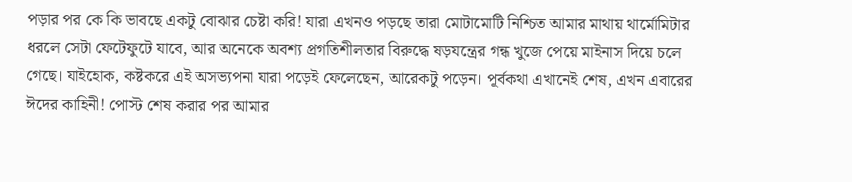পড়ার পর কে কি ভাবছে একটু বোঝার চেষ্টা করি! যারা এখনও পড়ছে তারা মোটামোটি নিশ্চিত আমার মাথায় থার্মোমিটার ধরলে সেটা ফেটেফুটে যাবে, আর অনেকে অবশ্য প্রগতিশীলতার বিরুদ্ধে ষড়যন্ত্রের গন্ধ খুজে পেয়ে মাইনাস দিয়ে চলে গেছে। যাইহোক, কষ্টকরে এই অসভ্যপনা যারা পড়েই ফেলেছেন, আরেকটু পড়েন। পূর্বকথা এখানেই শেষ, এখন এবারের ঈদের কাহিনী! পোস্ট শেষ করার পর আমার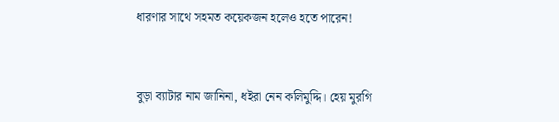ধারণার সাথে সহমত কয়েকজন হলেও হতে পারেন!


বুড়া ব্যাটার নাম জানিনা, ধইরা নেন কলিমুদ্দি। হেয় মুরগি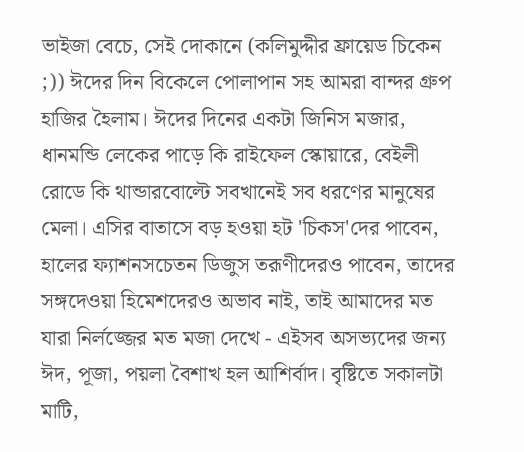ভাইজা বেচে, সেই দোকানে (কলিমুদ্দীর ফ্রায়েড চিকেন ;)) ঈদের দিন বিকেলে পোলাপান সহ আমরা বান্দর গ্রুপ হাজির হৈলাম। ঈদের দিনের একটা জিনিস মজার, ধানমন্ডি লেকের পাড়ে কি রাইফেল স্কোয়ারে, বেইলী রোডে কি থান্ডারবোল্টে সবখানেই সব ধরণের মানুষের মেলা। এসির বাতাসে বড় হওয়া হট 'চিকস'দের পাবেন, হালের ফ্যাশনসচেতন ডিজুস তরূণীদেরও পাবেন, তাদের সঙ্গদেওয়া হিমেশদেরও অভাব নাই, তাই আমাদের মত যারা নির্লজ্জের মত মজা দেখে - এইসব অসভ্যদের জন্য ঈদ, পূজা, পয়লা বৈশাখ হল আশির্বাদ। বৃষ্টিতে সকালটা মাটি,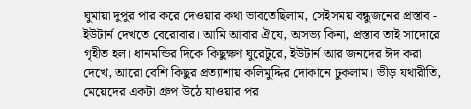ঘুমায়া দুপুর পার করে দেওয়ার কথা ভাবতেছিলাম, সেইসময় বন্ধুজনের প্রস্তাব - ইউটার্ন দেখতে বেরোবার। আমি আবার ঐযে, অসভ্য কিনা, প্রস্তাব তাই সাদোরে গৃহীত হল। ধানমন্ডির দিকে কিছুক্ষণ ঘুরেটুরে, ইউটার্ন আর জনদের ঈদ করা দেখে, আরো বেশি কিছুর প্রত্যাশায় কলিমুদ্দির দোকানে ঢুকলাম। ভীড় যথারীতি, মেয়েদের একটা গ্রুপ উঠে যাওয়ার পর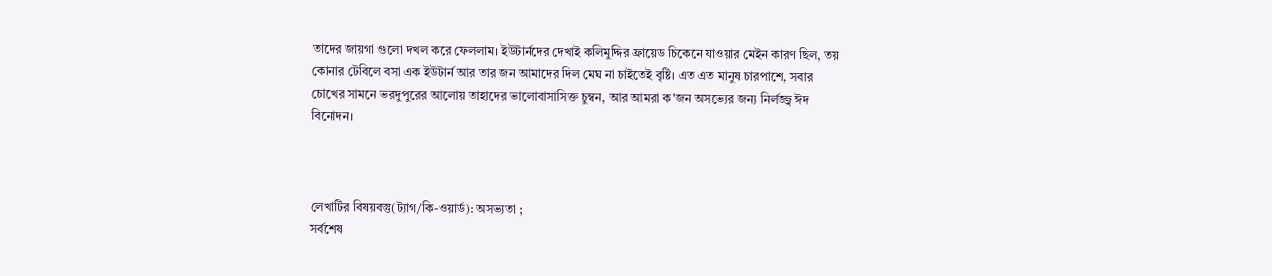তাদের জায়গা গুলো দখল করে ফেললাম। ইউটার্নদের দেখাই কলিমুদ্দির ফ্রায়েড চিকেনে যাওয়ার মেইন কারণ ছিল, তয় কোনার টেবিলে বসা এক ইউটার্ন আর তার জন আমাদের দিল মেঘ না চাইতেই বৃষ্টি। এত এত মানুষ চারপাশে, সবার চোখের সামনে ভরদুপুরের আলোয় তাহাদের ভালোবাসাসিক্ত চুম্বন, আর আমরা ক'জন অসভ্যের জন্য নির্লজ্জ্ব ঈদ বিনোদন।



লেখাটির বিষয়বস্তু(ট্যাগ/কি-ওয়ার্ড): অসভ্যতা ;
সর্বশেষ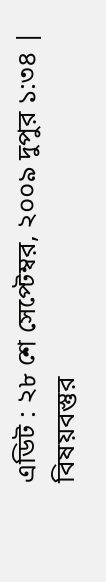এডিট : ২৮ শে সেপ্টেম্বর, ২০০৯ দুপুর ১:৩৪ | বিষয়বস্তুর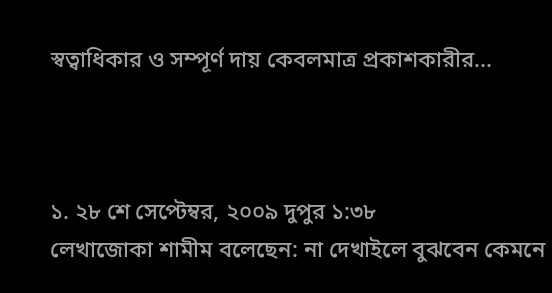স্বত্বাধিকার ও সম্পূর্ণ দায় কেবলমাত্র প্রকাশকারীর...



১. ২৮ শে সেপ্টেম্বর, ২০০৯ দুপুর ১:৩৮
লেখাজোকা শামীম বলেছেন: না দেখাইলে বুঝবেন কেমনে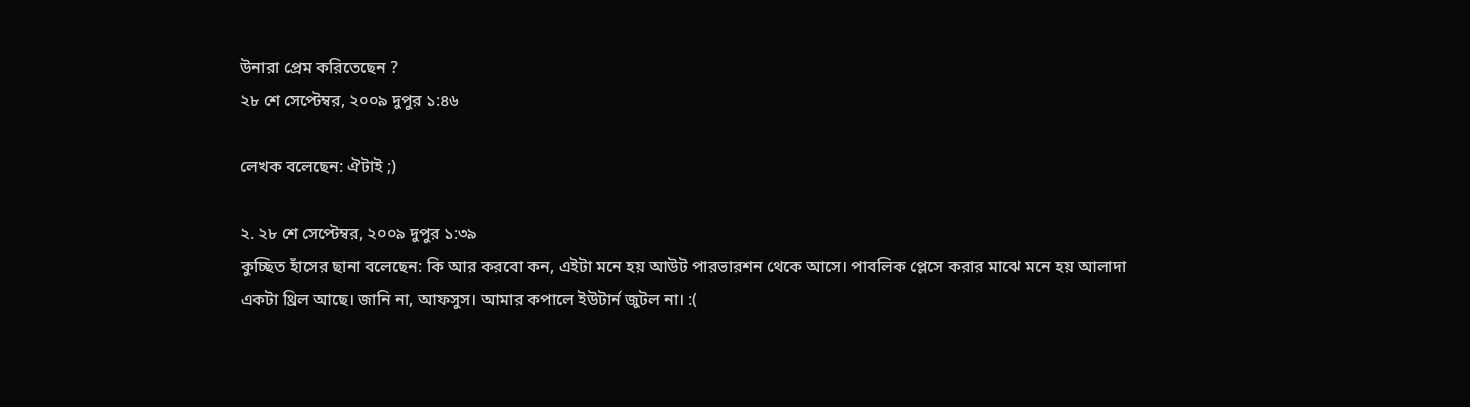উনারা প্রেম করিতেছেন ?
২৮ শে সেপ্টেম্বর, ২০০৯ দুপুর ১:৪৬

লেখক বলেছেন: ঐটাই ;)

২. ২৮ শে সেপ্টেম্বর, ২০০৯ দুপুর ১:৩৯
কুচ্ছিত হাঁসের ছানা বলেছেন: কি আর করবো কন, এইটা মনে হয় আউট পারভারশন থেকে আসে। পাবলিক প্লেসে করার মাঝে মনে হয় আলাদা একটা থ্রিল আছে। জানি না, আফসুস। আমার কপালে ইউটার্ন জুটল না। :(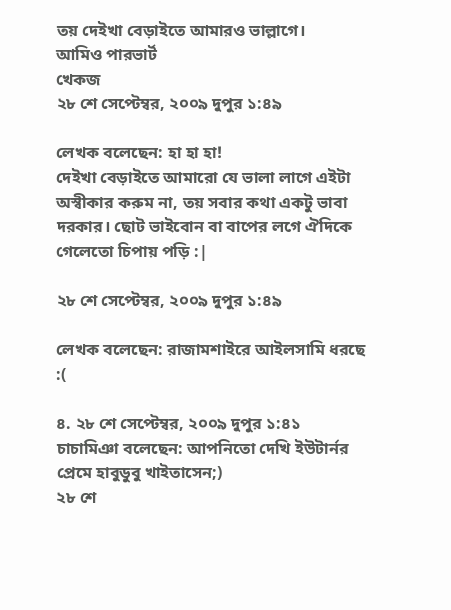তয় দেইখা বেড়াইতে আমারও ভাল্লাগে।
আমিও পারভার্ট
খেকজ
২৮ শে সেপ্টেম্বর, ২০০৯ দুপুর ১:৪৯

লেখক বলেছেন: হা হা হা!
দেইখা বেড়াইতে আমারো যে ভালা লাগে এইটা অস্বীকার করুম না, তয় সবার কথা একটু ভাবা দরকার। ছোট ভাইবোন বা বাপের লগে ঐদিকে গেলেতো চিপায় পড়ি :|

২৮ শে সেপ্টেম্বর, ২০০৯ দুপুর ১:৪৯

লেখক বলেছেন: রাজামশাইরে আইলসামি ধরছে :(

৪. ২৮ শে সেপ্টেম্বর, ২০০৯ দুপুর ১:৪১
চাচামিঞা বলেছেন: আপনিতো দেখি ইউটার্নর প্রেমে হাবুডুবু খাইতাসেন;)
২৮ শে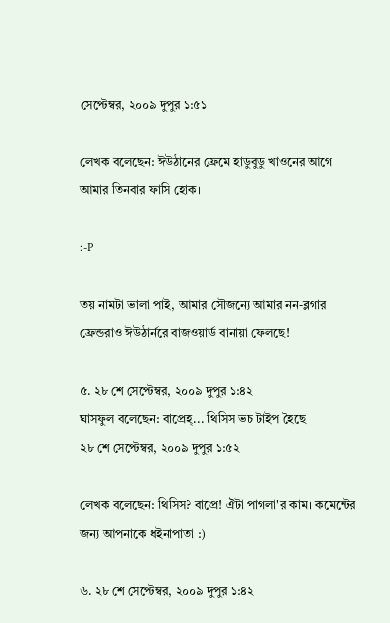সেপ্টেম্বর, ২০০৯ দুপুর ১:৫১

লেখক বলেছেন: ঈউঠানের ফ্রেমে হাডুবুডু খাওনের আগে আমার তিনবার ফাসি হোক।

:-P

তয় নামটা ভালা পাই, আমার সৌজন্যে আমার নন-ব্লগার ফ্রেন্ডরাও ঈউঠার্নরে বাজওয়ার্ড বানায়া ফেলছে!

৫. ২৮ শে সেপ্টেম্বর, ২০০৯ দুপুর ১:৪২
ঘাসফুল বলেছেন: বাপ্রেহ্... থিসিস ভচ টাইপ হৈছে
২৮ শে সেপ্টেম্বর, ২০০৯ দুপুর ১:৫২

লেখক বলেছেন: থিসিস? বাপ্রে! ঐটা পাগলা'র কাম। কমেন্টের জন্য আপনাকে ধইনাপাতা :)

৬. ২৮ শে সেপ্টেম্বর, ২০০৯ দুপুর ১:৪২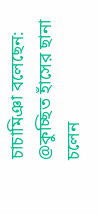চাচামিঞা বলেছেন: @কুচ্ছিত হাঁসের ছানা চলেন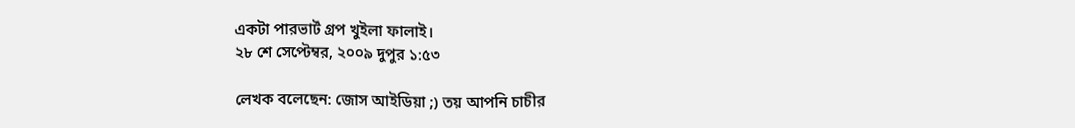একটা পারভার্ট গ্রপ খুইলা ফালাই।
২৮ শে সেপ্টেম্বর, ২০০৯ দুপুর ১:৫৩

লেখক বলেছেন: জোস আইডিয়া ;) তয় আপনি চাচীর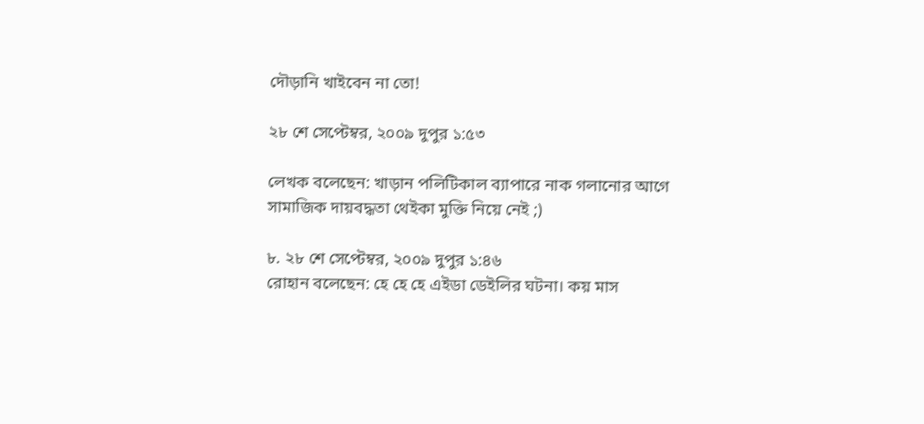দৌড়ানি খাইবেন না তো!

২৮ শে সেপ্টেম্বর, ২০০৯ দুপুর ১:৫৩

লেখক বলেছেন: খাড়ান পলিটিকাল ব্যাপারে নাক গলানোর আগে সামাজিক দায়বদ্ধতা থেইকা মুক্তি নিয়ে নেই ;)

৮. ২৮ শে সেপ্টেম্বর, ২০০৯ দুপুর ১:৪৬
রোহান বলেছেন: হে হে হে এইডা ডেইলির ঘটনা। কয় মাস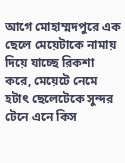আগে মোহাম্মদপুরে এক ছেলে মেয়েটাকে নামায় দিয়ে যাচ্ছে রিকশা করে, মেয়েটে নেমে হটাৎ ছেলেটেকে সুন্দর টেনে এনে কিস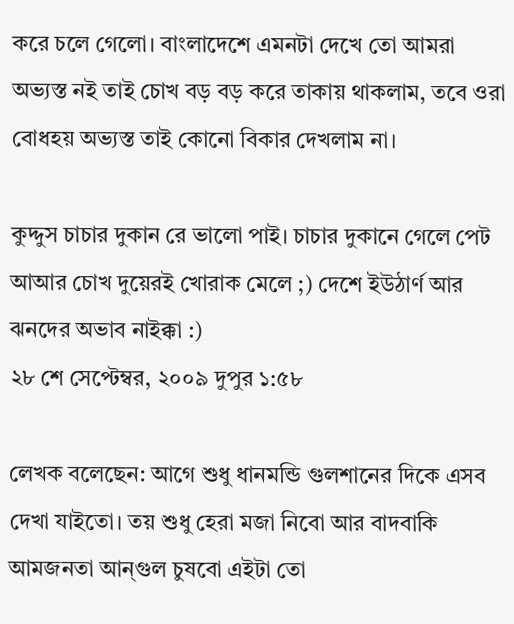করে চলে গেলো। বাংলাদেশে এমনটা দেখে তো আমরা অভ্যস্ত নই তাই চোখ বড় বড় করে তাকায় থাকলাম, তবে ওরা বোধহয় অভ্যস্ত তাই কোনো বিকার দেখলাম না।

কুদ্দুস চাচার দুকান রে ভালো পাই। চাচার দুকানে গেলে পেট আআর চোখ দুয়েরই খোরাক মেলে ;) দেশে ইউঠার্ণ আর ঝনদের অভাব নাইক্কা :)
২৮ শে সেপ্টেম্বর, ২০০৯ দুপুর ১:৫৮

লেখক বলেছেন: আগে শুধু ধানমন্ডি গুলশানের দিকে এসব দেখা যাইতো। তয় শুধু হেরা মজা নিবো আর বাদবাকি আমজনতা আন্গুল চুষবো এইটা তো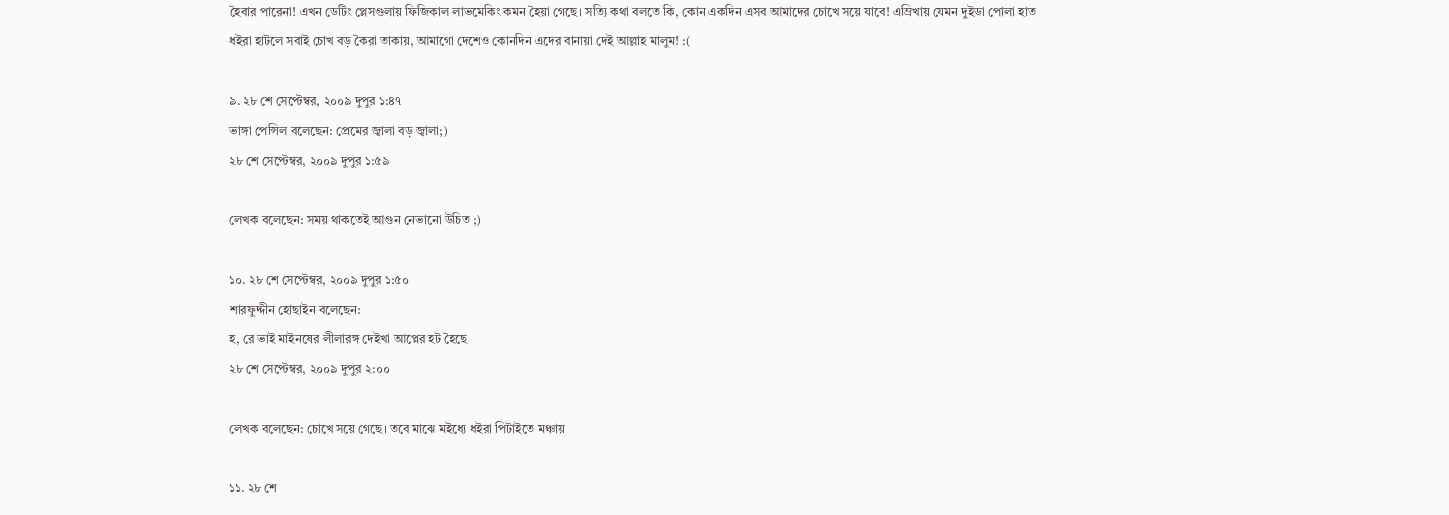হৈবার পারেনা! এখন ডেটিং প্লেসগুলায় ফিজিকাল লাভমেকিং কমন হৈয়া গেছে। সত্যি কথা বলতে কি, কোন একদিন এসব আমাদের চোখে সয়ে যাবে! এম্রিখায় যেমন দুইডা পোলা হাত ধইরা হাটলে সবাই চোখ বড় কৈরা তাকায়, আমাগো দেশেও কোনদিন এদের বানায়া দেই আল্লাহ মালুম! :(

৯. ২৮ শে সেপ্টেম্বর, ২০০৯ দুপুর ১:৪৭
ভাঙ্গা পেন্সিল বলেছেন: প্রেমের জ্বালা বড় জ্বালা;)
২৮ শে সেপ্টেম্বর, ২০০৯ দুপুর ১:৫৯

লেখক বলেছেন: সময় থাকতেই আগুন নেভানো উচিত ;)

১০. ২৮ শে সেপ্টেম্বর, ২০০৯ দুপুর ১:৫০
শারফুদ্দীন হোছাইন বলেছেন:
হ, রে ভাই মাইনষের লীলারঙ্গ দেইখা আপ্নের হট হৈছে
২৮ শে সেপ্টেম্বর, ২০০৯ দুপুর ২:০০

লেখক বলেছেন: চোখে সয়ে গেছে। তবে মাঝে মইধ্যে ধইরা পিটাইতে মঞ্চায়

১১. ২৮ শে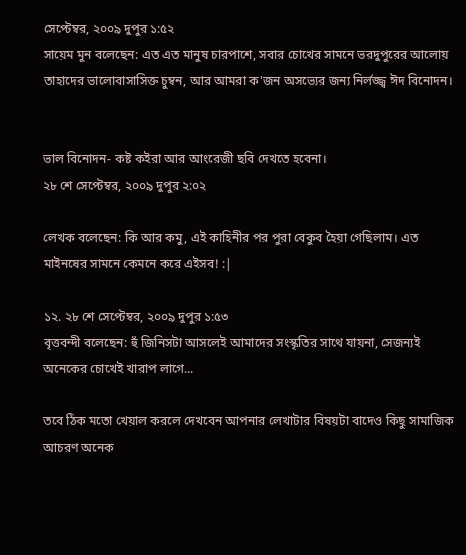সেপ্টেম্বর, ২০০৯ দুপুর ১:৫২
সায়েম মুন বলেছেন: এত এত মানুষ চারপাশে, সবার চোখের সামনে ভরদুপুরের আলোয় তাহাদের ভালোবাসাসিক্ত চুম্বন, আর আমরা ক'জন অসভ্যের জন্য নির্লজ্জ্ব ঈদ বিনোদন।


ভাল বিনোদন- কষ্ট কইরা আর আংরেজী ছবি দেখতে হবেনা।
২৮ শে সেপ্টেম্বর, ২০০৯ দুপুর ২:০২

লেখক বলেছেন: কি আর কমু, এই কাহিনীর পর পুরা বেকুব হৈয়া গেছিলাম। এত মাইনষের সামনে কেমনে করে এইসব! :|

১২. ২৮ শে সেপ্টেম্বর, ২০০৯ দুপুর ১:৫৩
বৃত্তবন্দী বলেছেন: হুঁ জিনিসটা আসলেই আমাদের সংস্কৃতির সাথে যায়না, সেজন্যই অনেকের চোখেই খারাপ লাগে...

তবে ঠিক মতো খেয়াল করলে দেখবেন আপনার লেখাটার বিষয়টা বাদেও কিছু সামাজিক আচরণ অনেক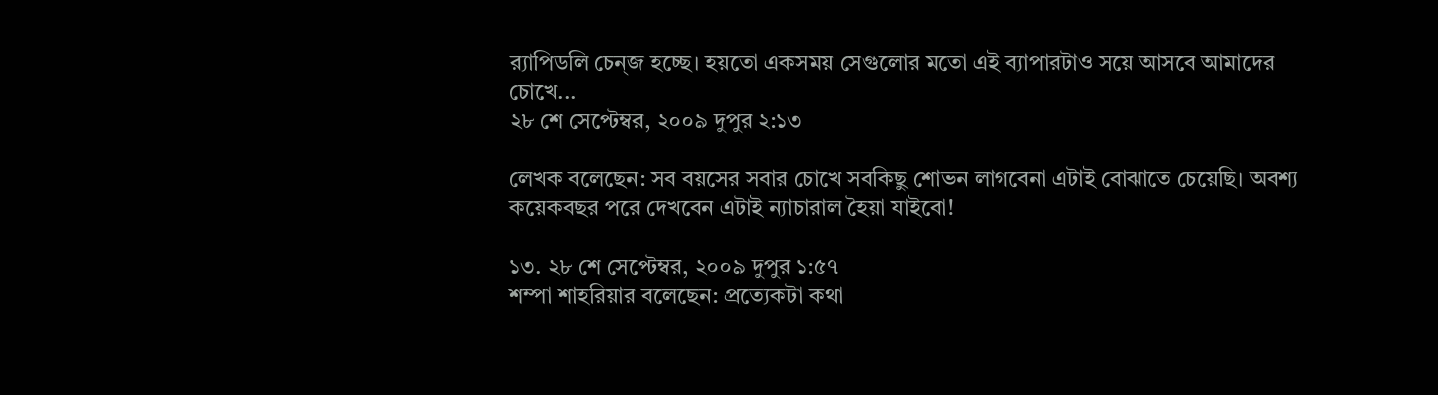র‌্যাপিডলি চেন্জ হচ্ছে। হয়তো একসময় সেগুলোর মতো এই ব্যাপারটাও সয়ে আসবে আমাদের চোখে...
২৮ শে সেপ্টেম্বর, ২০০৯ দুপুর ২:১৩

লেখক বলেছেন: সব বয়সের সবার চোখে সবকিছু শোভন লাগবেনা এটাই বোঝাতে চেয়েছি। অবশ্য কয়েকবছর পরে দেখবেন এটাই ন্যাচারাল হৈয়া যাইবো!

১৩. ২৮ শে সেপ্টেম্বর, ২০০৯ দুপুর ১:৫৭
শম্পা শাহরিয়ার বলেছেন: প্রত্যেকটা কথা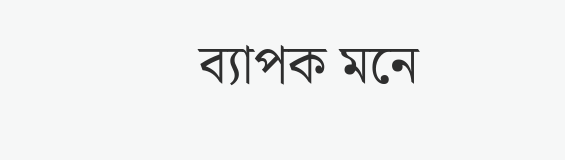ব্যাপক মনে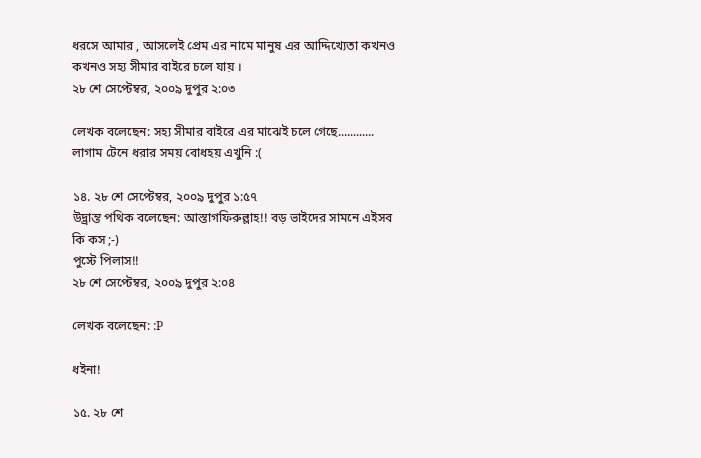ধরসে আমার , আসলেই প্রেম এর নামে মানুষ এর আদ্দিখ্যেতা কখনও কখনও সহ্য সীমার বাইরে চলে যায় ।
২৮ শে সেপ্টেম্বর, ২০০৯ দুপুর ২:০৩

লেখক বলেছেন: সহ্য সীমার বাইরে এর মাঝেই চলে গেছে............ লাগাম টেনে ধরার সময় বোধহয় এখুনি :(

১৪. ২৮ শে সেপ্টেম্বর, ২০০৯ দুপুর ১:৫৭
উদ্ভ্রান্ত পথিক বলেছেন: আস্তাগফিরুল্লাহ!! বড় ভাইদের সামনে এইসব কি কস ;-)
পুস্টে পিলাস!!
২৮ শে সেপ্টেম্বর, ২০০৯ দুপুর ২:০৪

লেখক বলেছেন: :P

ধইনা!

১৫. ২৮ শে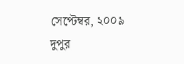সেপ্টেম্বর, ২০০৯ দুপুর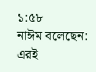১:৫৮
নাঈম বলেছেন: এরই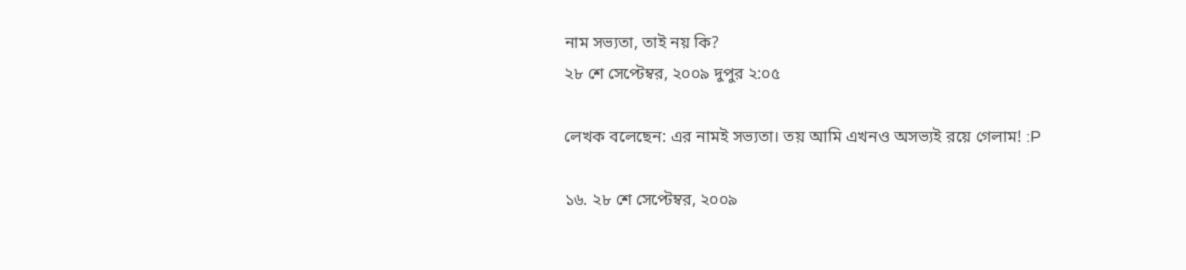নাম সভ্যতা, তাই নয় কি?
২৮ শে সেপ্টেম্বর, ২০০৯ দুপুর ২:০৫

লেখক বলেছেন: এর নামই সভ্যতা। তয় আমি এখনও অসভ্যই রয়ে গেলাম! :P

১৬. ২৮ শে সেপ্টেম্বর, ২০০৯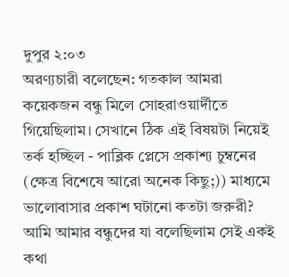দুপুর ২:০৩
অরণ্যচারী বলেছেন: গতকাল আমরা কয়েকজন বন্ধু মিলে সোহরাওয়ার্দীতে গিয়েছিলাম। সেখানে ঠিক এই বিষয়টা নিয়েই তর্ক হচ্ছিল - পাব্লিক প্লেসে প্রকাশ্য চুম্বনের (ক্ষেত্র বিশেষে আরো অনেক কিছু;)) মাধ্যমে ভালোবাসার প্রকাশ ঘটানো কতটা জরুরী? আমি আমার বন্ধুদের যা বলেছিলাম সেই একই কথা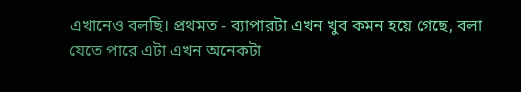এখানেও বলছি। প্রথমত - ব্যাপারটা এখন খুব কমন হয়ে গেছে, বলা যেতে পারে এটা এখন অনেকটা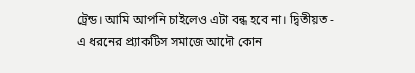ট্রেন্ড। আমি আপনি চাইলেও এটা বন্ধ হবে না। দ্বিতীয়ত - এ ধরনের প্র্যাকটিস সমাজে আদৌ কোন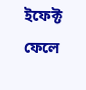ইফেক্ট ফেলে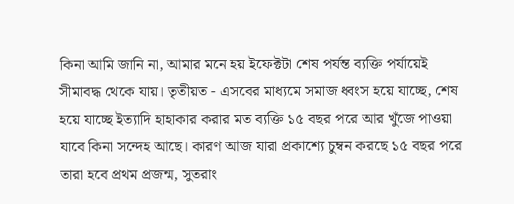কিনা আমি জানি না, আমার মনে হয় ইফেক্টটা শেষ পর্যন্ত ব্যক্তি পর্যায়েই সীমাবদ্ধ থেকে যায়। তৃতীয়ত - এসবের মাধ্যমে সমাজ ধ্বংস হয়ে যাচ্ছে, শেষ হয়ে যাচ্ছে ইত্যাদি হাহাকার করার মত ব্যক্তি ১৫ বছর পরে আর খুঁজে পাওয়া যাবে কিনা সন্দেহ আছে। কারণ আজ যারা প্রকাশ্যে চুম্বন করছে ১৫ বছর পরে তারা হবে প্রথম প্রজন্ম, সুতরাং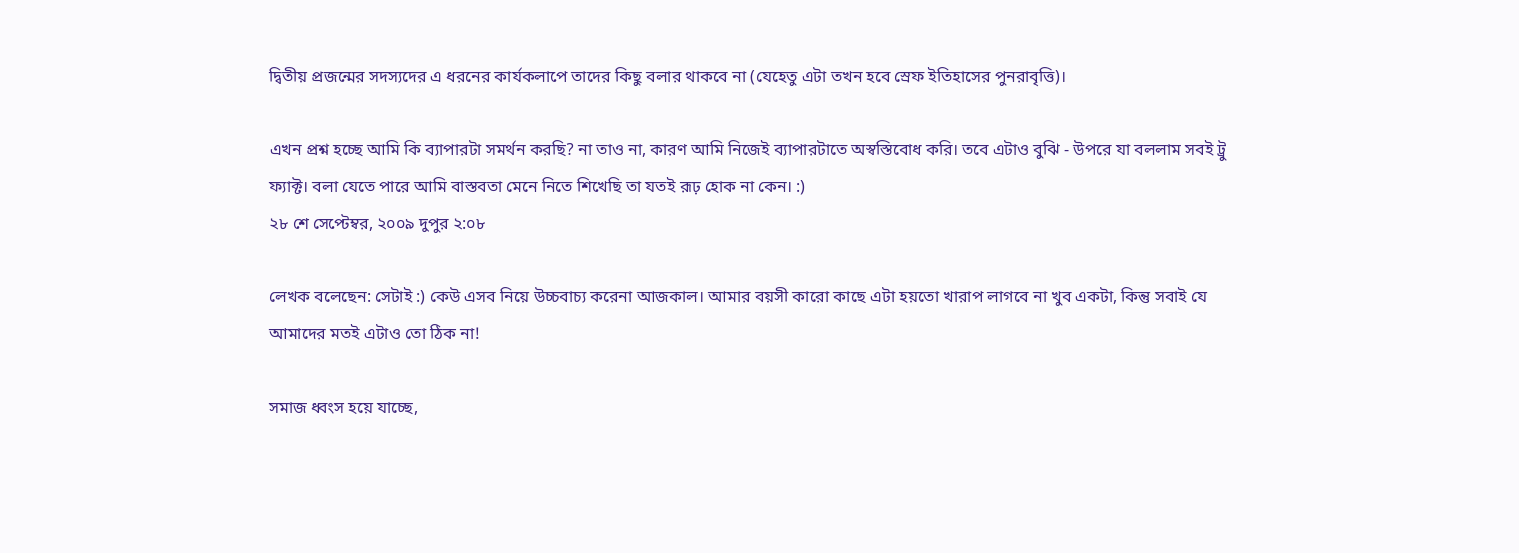দ্বিতীয় প্রজন্মের সদস্যদের এ ধরনের কার্যকলাপে তাদের কিছু বলার থাকবে না (যেহেতু এটা তখন হবে স্রেফ ইতিহাসের পুনরাবৃত্তি)।

এখন প্রশ্ন হচ্ছে আমি কি ব্যাপারটা সমর্থন করছি? না তাও না, কারণ আমি নিজেই ব্যাপারটাতে অস্বস্তিবোধ করি। তবে এটাও বুঝি - উপরে যা বললাম সবই ট্রু ফ্যাক্ট। বলা যেতে পারে আমি বাস্তবতা মেনে নিতে শিখেছি তা যতই রূঢ় হোক না কেন। :)
২৮ শে সেপ্টেম্বর, ২০০৯ দুপুর ২:০৮

লেখক বলেছেন: সেটাই :) কেউ এসব নিয়ে উচ্চবাচ্য করেনা আজকাল। আমার বয়সী কারো কাছে এটা হয়তো খারাপ লাগবে না খুব একটা, কিন্তু সবাই যে আমাদের মতই এটাও তো ঠিক না!

সমাজ ধ্বংস হয়ে যাচ্ছে,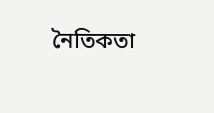নৈতিকতা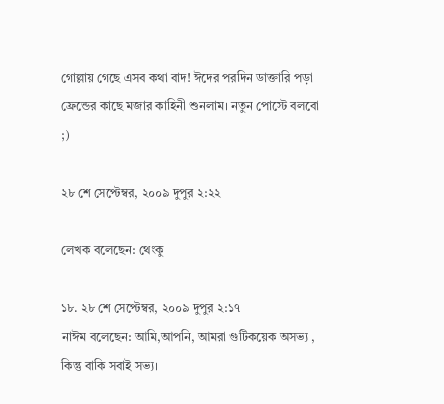গোল্লায় গেছে এসব কথা বাদ! ঈদের পরদিন ডাক্তারি পড়া ফ্রেন্ডের কাছে মজার কাহিনী শুনলাম। নতুন পোস্টে বলবো ;)

২৮ শে সেপ্টেম্বর, ২০০৯ দুপুর ২:২২

লেখক বলেছেন: থেংকু

১৮. ২৮ শে সেপ্টেম্বর, ২০০৯ দুপুর ২:১৭
নাঈম বলেছেন: আমি,আপনি, আমরা গুটিকয়েক অসভ্য , কিন্তু বাকি সবাই সভ্য।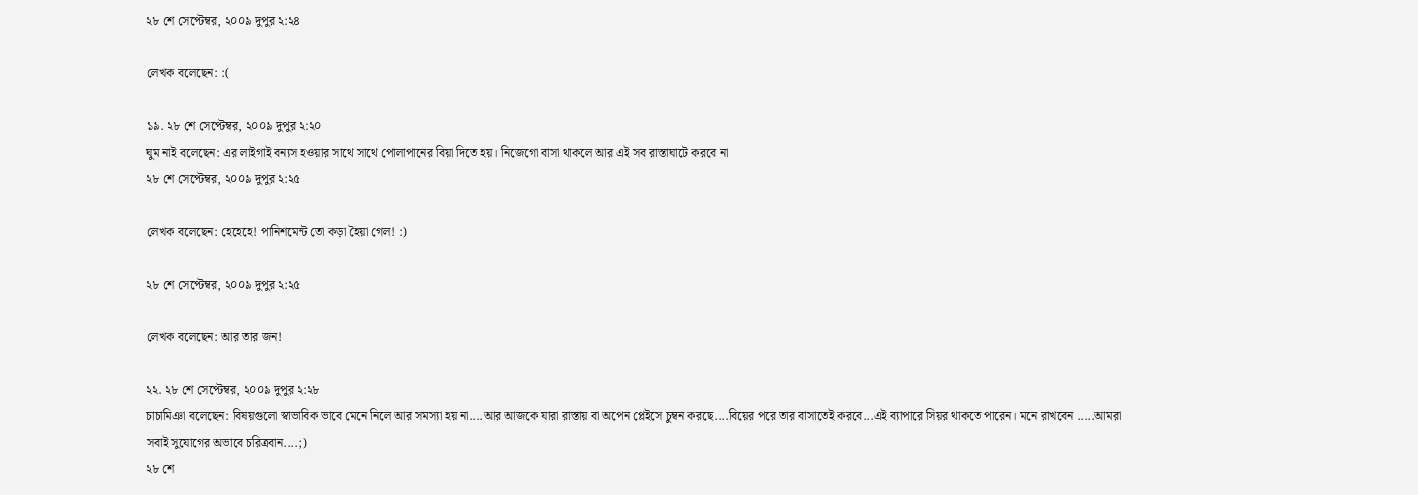২৮ শে সেপ্টেম্বর, ২০০৯ দুপুর ২:২৪

লেখক বলেছেন: :(

১৯. ২৮ শে সেপ্টেম্বর, ২০০৯ দুপুর ২:২০
ঘুম নাই বলেছেন: এর লাইগাই বন্যস হওয়ার সাথে সাথে পোলাপানের বিয়া দিতে হয়। নিজেগো বাসা থাকলে আর এই সব রাস্তাঘাটে করবে না
২৮ শে সেপ্টেম্বর, ২০০৯ দুপুর ২:২৫

লেখক বলেছেন: হেহেহে! পানিশমেন্ট তো কড়া হৈয়া গেল! :)

২৮ শে সেপ্টেম্বর, ২০০৯ দুপুর ২:২৫

লেখক বলেছেন: আর তার জন!

২২. ২৮ শে সেপ্টেম্বর, ২০০৯ দুপুর ২:২৮
চাচামিঞা বলেছেন: বিষয়গুলো স্বাভাবিক ভাবে মেনে নিলে আর সমস্যা হয় না....আর আজকে যারা রাস্তায় বা অপেন প্লেইসে চুম্বন করছে....বিয়ের পরে তার বাসাতেই করবে...এই ব্যাপারে সিয়র থাকতে পারেন। মনে রাখবেন .....আমরা সবাই সুযোগের অভাবে চরিত্রবান....;)
২৮ শে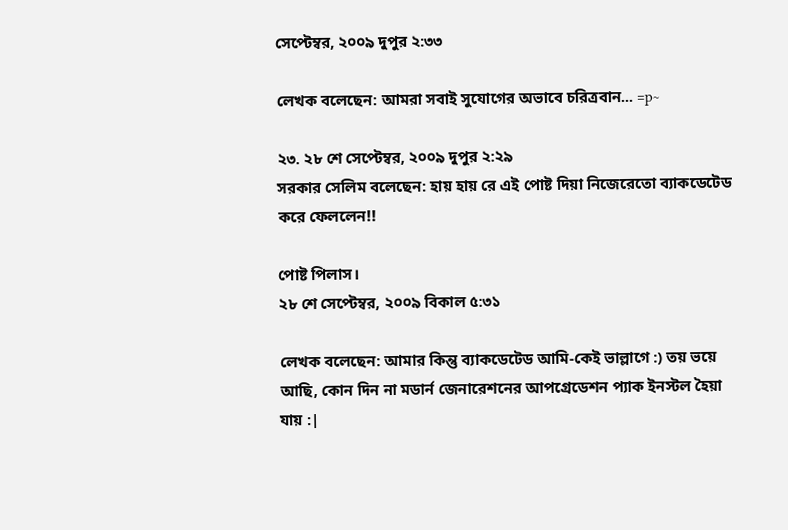সেপ্টেম্বর, ২০০৯ দুপুর ২:৩৩

লেখক বলেছেন: আমরা সবাই সুযোগের অভাবে চরিত্রবান... =p~

২৩. ২৮ শে সেপ্টেম্বর, ২০০৯ দুপুর ২:২৯
সরকার সেলিম বলেছেন: হায় হায় রে এই পোষ্ট দিয়া নিজেরেতো ব্যাকডেটেড করে ফেললেন!!

পোষ্ট পিলাস।
২৮ শে সেপ্টেম্বর, ২০০৯ বিকাল ৫:৩১

লেখক বলেছেন: আমার কিন্তু ব্যাকডেটেড আমি-কেই ভাল্লাগে :) তয় ভয়ে আছি, কোন দিন না মডার্ন জেনারেশনের আপগ্রেডেশন প্যাক ইনস্টল হৈয়া যায় :|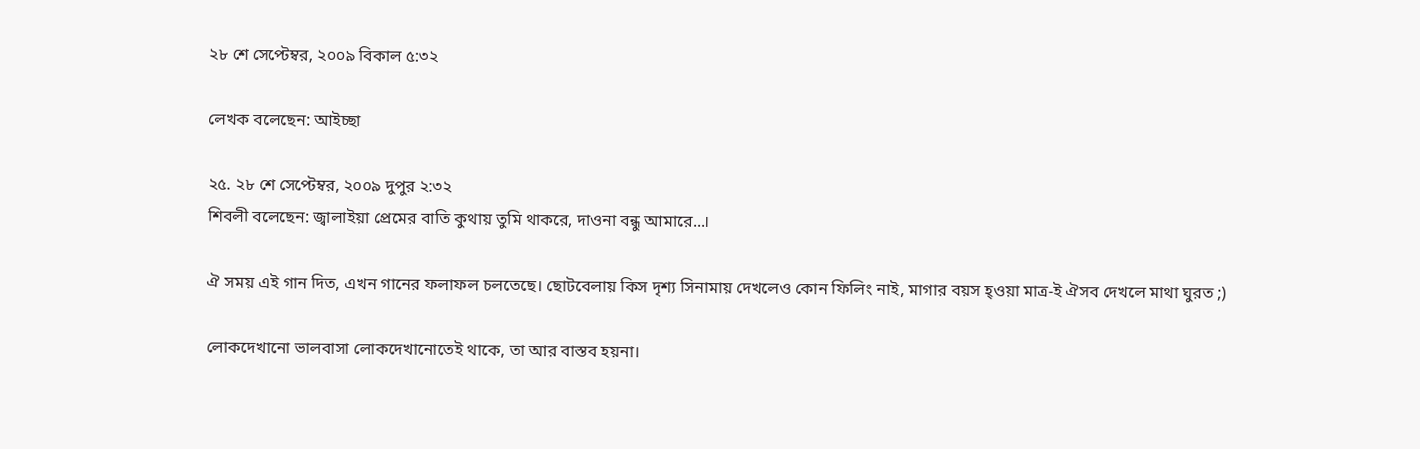২৮ শে সেপ্টেম্বর, ২০০৯ বিকাল ৫:৩২

লেখক বলেছেন: আইচ্ছা

২৫. ২৮ শে সেপ্টেম্বর, ২০০৯ দুপুর ২:৩২
শিবলী বলেছেন: জ্বালাইয়া প্রেমের বাতি কুথায় তুমি থাকরে, দাওনা বন্ধু আমারে...।

ঐ সময় এই গান দিত, এখন গানের ফলাফল চলতেছে। ছোটবেলায় কিস দৃশ্য সিনামায় দেখলেও কোন ফিলিং নাই, মাগার বয়স হ্ওয়া মাত্র-ই ঐসব দেখলে মাথা ঘুরত ;)

লোকদেখানো ভালবাসা লোকদেখানোতেই থাকে, তা আর বাস্তব হয়না।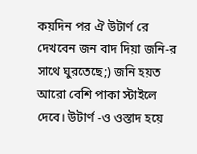কয়দিন পর ঐ উটার্ণ রে দেখবেন জন বাদ দিয়া জনি-র সাথে ঘুরতেছে;) জনি হয়ত আরো বেশি পাকা স্টাইলে দেবে। উটার্ণ -ও ওস্তাদ হয়ে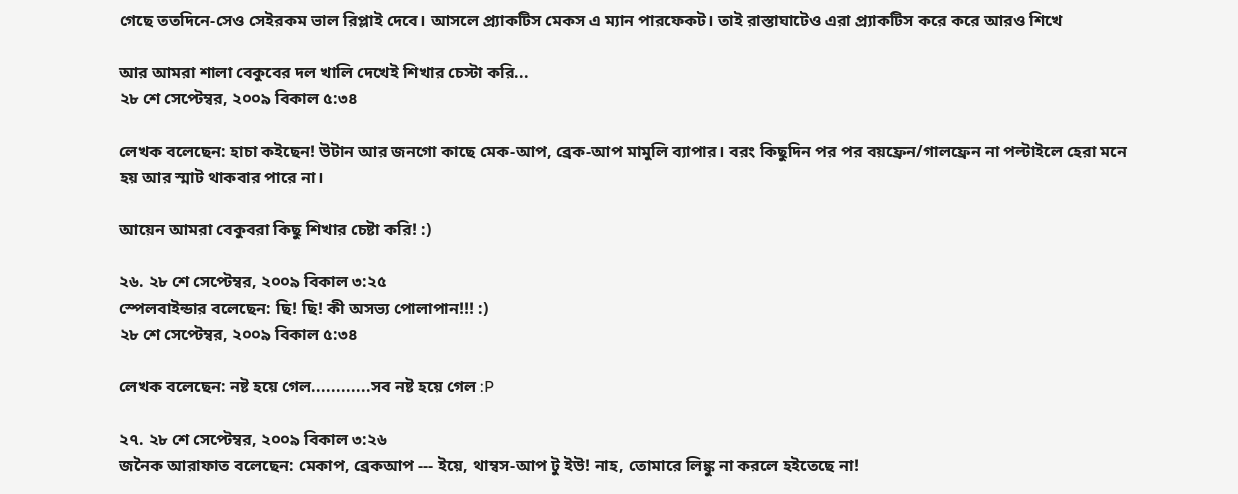গেছে ততদিনে-সেও সেইরকম ভাল রিপ্লাই দেবে। আসলে প্র‌্যাকটিস মেকস এ ম্যান পারফেকট। তাই রাস্তাঘাটেও এরা প্র‌্যাকটিস করে করে আরও শিখে

আর আমরা শালা বেকুবের দল খালি দেখেই শিখার চেস্টা করি...
২৮ শে সেপ্টেম্বর, ২০০৯ বিকাল ৫:৩৪

লেখক বলেছেন: হাচা কইছেন! উটান আর জনগো কাছে মেক-আপ, ব্রেক-আপ মামুলি ব্যাপার। বরং কিছুদিন পর পর বয়ফ্রেন/গালফ্রেন না পল্টাইলে হেরা মনে হয় আর স্মাট থাকবার পারে না।

আয়েন আমরা বেকুবরা কিছু শিখার চেষ্টা করি! :)

২৬. ২৮ শে সেপ্টেম্বর, ২০০৯ বিকাল ৩:২৫
স্পেলবাইন্ডার বলেছেন: ছি! ছি! কী অসভ্য পোলাপান!!! :)
২৮ শে সেপ্টেম্বর, ২০০৯ বিকাল ৫:৩৪

লেখক বলেছেন: নষ্ট হয়ে গেল............সব নষ্ট হয়ে গেল :P

২৭. ২৮ শে সেপ্টেম্বর, ২০০৯ বিকাল ৩:২৬
জনৈক আরাফাত বলেছেন: মেকাপ, ব্রেকআপ --- ইয়ে, থাম্বস-আপ টু ইউ! নাহ, তোমারে লিঙ্কু না করলে হইতেছে না!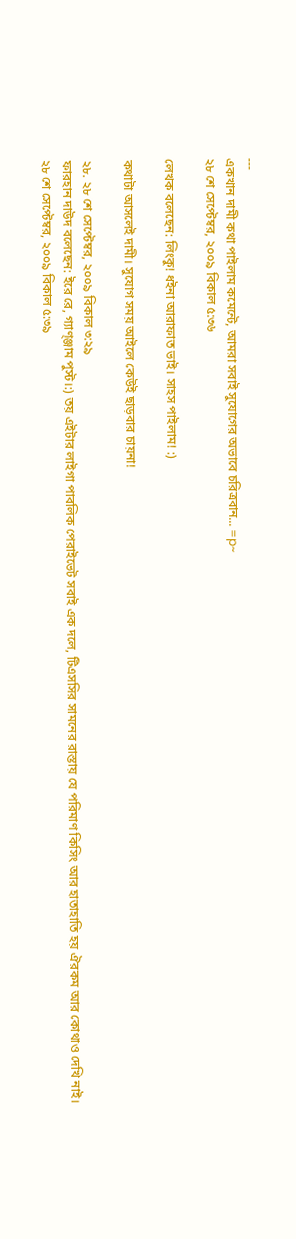---
একখান দামী কথা পাইলাম কমেন্টে, আমরা সবাই সুযোগের অভাবে চরিত্রবান... =p~
২৮ শে সেপ্টেম্বর, ২০০৯ বিকাল ৫:৩৬

লেখক বলেছেন: লিংকু! ধইনা আরাফাত ভাই। সাহস পাইলাম! :)

কথাটা আসলেই দামী। সুযোগ সময় আইলে কেউই ছাড়বার চায়না!

২৮. ২৮ শে সেপ্টেম্বর, ২০০৯ বিকাল ৩:২৯
ফারহান দাউদ বলেছেন: ইরে রে, গ্যাণ্ঞ্জাম পুস্ট।:) তয় এইটার লাইগা পাবলিক পেরাইভেট সবাই এক দলে, টিএসসির সামনের রাস্তায় যে পরিমাণ কিসিং আর হাতাহাতি হয় ঐরকম আর কোথাও দেখি নাই।
২৮ শে সেপ্টেম্বর, ২০০৯ বিকাল ৫:৩৯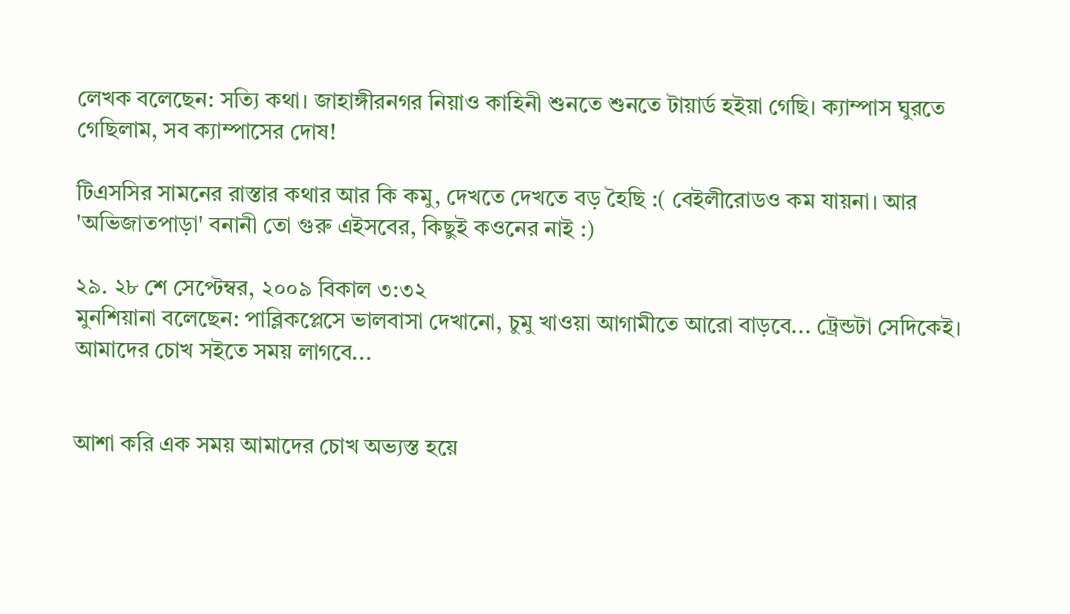লেখক বলেছেন: সত্যি কথা। জাহাঙ্গীরনগর নিয়াও কাহিনী শুনতে শুনতে টায়ার্ড হইয়া গেছি। ক্যাম্পাস ঘুরতে গেছিলাম, সব ক্যাম্পাসের দোষ!

টিএসসির সামনের রাস্তার কথার আর কি কমু, দেখতে দেখতে বড় হৈছি :( বেইলীরোডও কম যায়না। আর 'অভিজাতপাড়া' বনানী তো গুরু এইসবের, কিছুই কওনের নাই :)

২৯. ২৮ শে সেপ্টেম্বর, ২০০৯ বিকাল ৩:৩২
মুনশিয়ানা বলেছেন: পাব্লিকপ্লেসে ভালবাসা দেখানো, চুমু খাওয়া আগামীতে আরো বাড়বে... ট্রেন্ডটা সেদিকেই। আমাদের চোখ সইতে সময় লাগবে...


আশা করি এক সময় আমাদের চোখ অভ্যস্ত হয়ে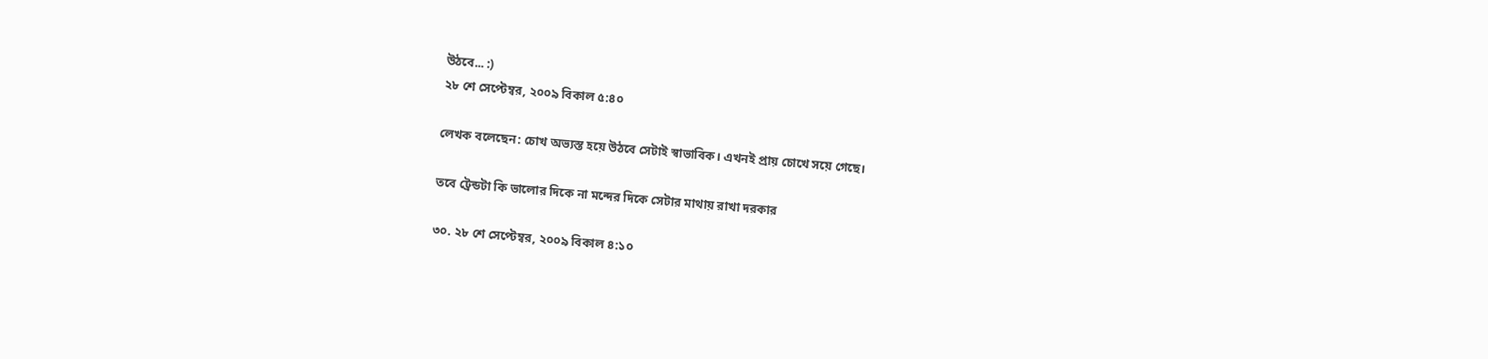উঠবে... :)
২৮ শে সেপ্টেম্বর, ২০০৯ বিকাল ৫:৪০

লেখক বলেছেন: চোখ অভ্যস্ত হয়ে উঠবে সেটাই স্বাভাবিক। এখনই প্রায় চোখে সয়ে গেছে।

তবে ট্রেন্ডটা কি ভালোর দিকে না মন্দের দিকে সেটার মাথায় রাখা দরকার

৩০. ২৮ শে সেপ্টেম্বর, ২০০৯ বিকাল ৪:১০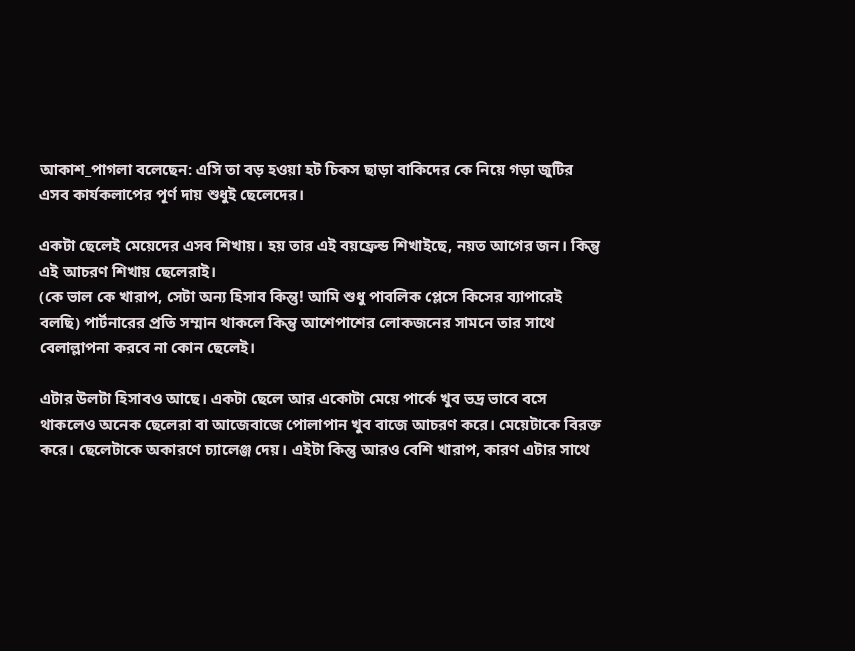আকাশ_পাগলা বলেছেন: এসি তা বড় হওয়া হট চিকস ছাড়া বাকিদের কে নিয়ে গড়া জুটির এসব কার্যকলাপের পূর্ণ দায় শুধুই ছেলেদের।

একটা ছেলেই মেয়েদের এসব শিখায়। হয় তার এই বয়ফ্রেন্ড শিখাইছে, নয়ত আগের জন। কিন্তু এই আচরণ শিখায় ছেলেরাই।
(কে ভাল কে খারাপ, সেটা অন্য হিসাব কিন্তু! আমি শুধু পাবলিক প্লেসে কিসের ব্যাপারেই বলছি) পার্টনারের প্রতি সম্মান থাকলে কিন্তু আশেপাশের লোকজনের সামনে তার সাথে বেলাল্লাপনা করবে না কোন ছেলেই।

এটার উলটা হিসাবও আছে। একটা ছেলে আর একোটা মেয়ে পার্কে খুব ভদ্র ভাবে বসে থাকলেও অনেক ছেলেরা বা আজেবাজে পোলাপান খুব বাজে আচরণ করে। মেয়েটাকে বিরক্ত করে। ছেলেটাকে অকারণে চ্যালেঞ্জ দেয়। এইটা কিন্তু আরও বেশি খারাপ, কারণ এটার সাথে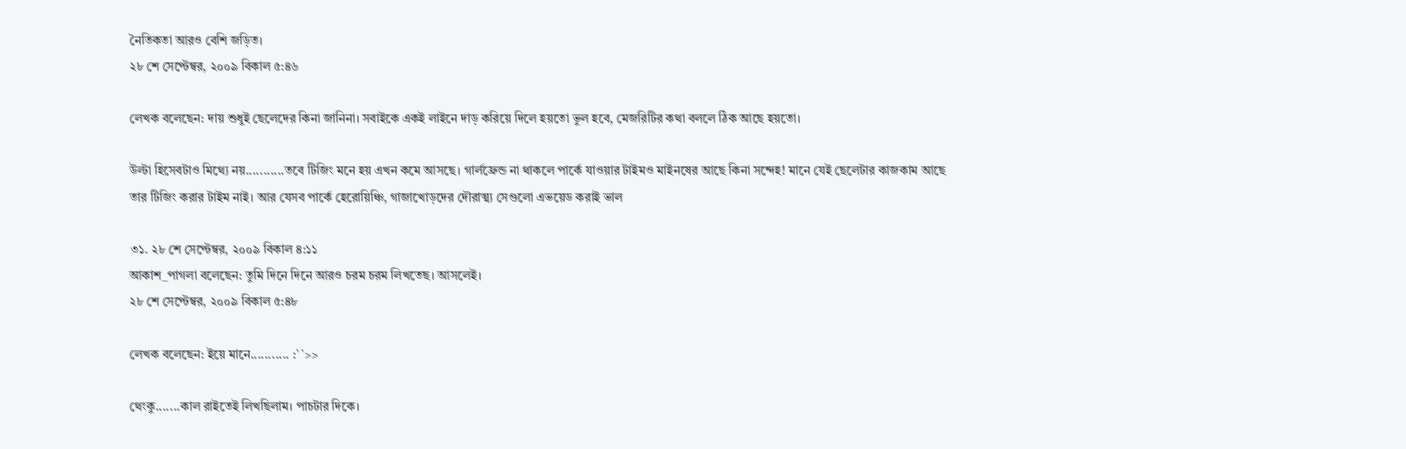নৈতিকতা আরও বেশি জড়িত।
২৮ শে সেপ্টেম্বর, ২০০৯ বিকাল ৫:৪৬

লেখক বলেছেন: দায় শুধুই ছেলেদের কিনা জানিনা। সবাইকে একই লাইনে দাড় করিয়ে দিলে হয়তো ভুল হবে, মেজরিটির কথা বললে ঠিক আছে হয়তো।

উল্টা হিসেবটাও মিথ্যে নয়...........তবে টিজিং মনে হয় এখন কমে আসছে। গার্লফ্রেন্ড না থাকলে পার্কে যাওয়ার টাইমও মাইনষের আছে কিনা সন্দেহ! মানে যেই ছেলেটার কাজকাম আছে তার টিজিং করার টাইম নাই। আর যেসব পার্কে হেরোয়িঞ্চি, গাজাখোড়দের দৌরাত্ম্য সেগুলো এভয়েড করাই ভাল

৩১. ২৮ শে সেপ্টেম্বর, ২০০৯ বিকাল ৪:১১
আকাশ_পাগলা বলেছেন: তুমি দিনে দিনে আরও চরম চরম লিখতেছ। আসলেই।
২৮ শে সেপ্টেম্বর, ২০০৯ বিকাল ৫:৪৮

লেখক বলেছেন: ইয়ে মানে........... :``>>

থেংকু.......কাল রাইতেই লিখছিলাম। পাচটার দিকে।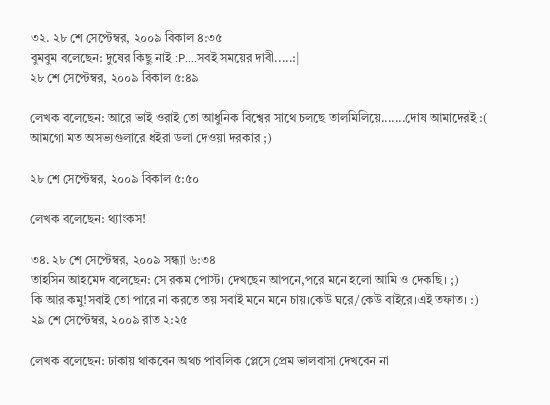৩২. ২৮ শে সেপ্টেম্বর, ২০০৯ বিকাল ৪:৩৫
বুমবুম বলেছেন: দুষের কিছু নাই :P....সবই সময়ের দাবী.....:|
২৮ শে সেপ্টেম্বর, ২০০৯ বিকাল ৫:৪৯

লেখক বলেছেন: আরে ভাই ওরাই তো আধুনিক বিশ্বের সাথে চলছে তালমিলিয়ে.......দোষ আমাদেরই :( আমগো মত অসভ্যগুলারে ধইরা ডলা দেওয়া দরকার ;)

২৮ শে সেপ্টেম্বর, ২০০৯ বিকাল ৫:৫০

লেখক বলেছেন: থ্যাংকস!

৩৪. ২৮ শে সেপ্টেম্বর, ২০০৯ সন্ধ্যা ৬:৩৪
তাহসিন আহমেদ বলেছেন: সে রকম পোস্ট। দেখছেন আপনে,পরে মনে হলো আমি ও দেকছি। ;)
কি আর কমু!সবাই তো পারে না করতে তয় সবাই মনে মনে চায়।কেউ ঘরে/কেউ বাইরে।এই তফাত। :)
২৯ শে সেপ্টেম্বর, ২০০৯ রাত ২:২৫

লেখক বলেছেন: ঢাকায় থাকবেন অথচ পাবলিক প্লেসে প্রেম ভালবাসা দেখবেন না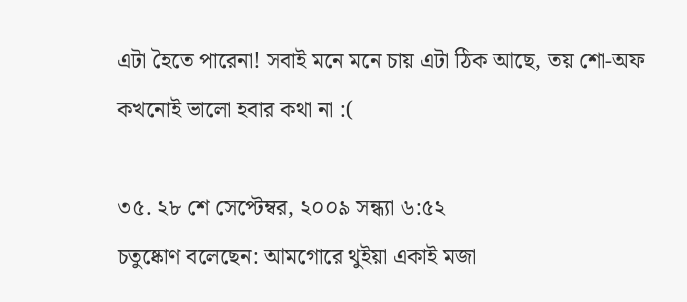এটা হৈতে পারেনা! সবাই মনে মনে চায় এটা ঠিক আছে, তয় শো-অফ কখনোই ভালো হবার কথা না :(

৩৫. ২৮ শে সেপ্টেম্বর, ২০০৯ সন্ধ্যা ৬:৫২
চতুষ্কোণ বলেছেন: আমগোরে থুইয়া একাই মজা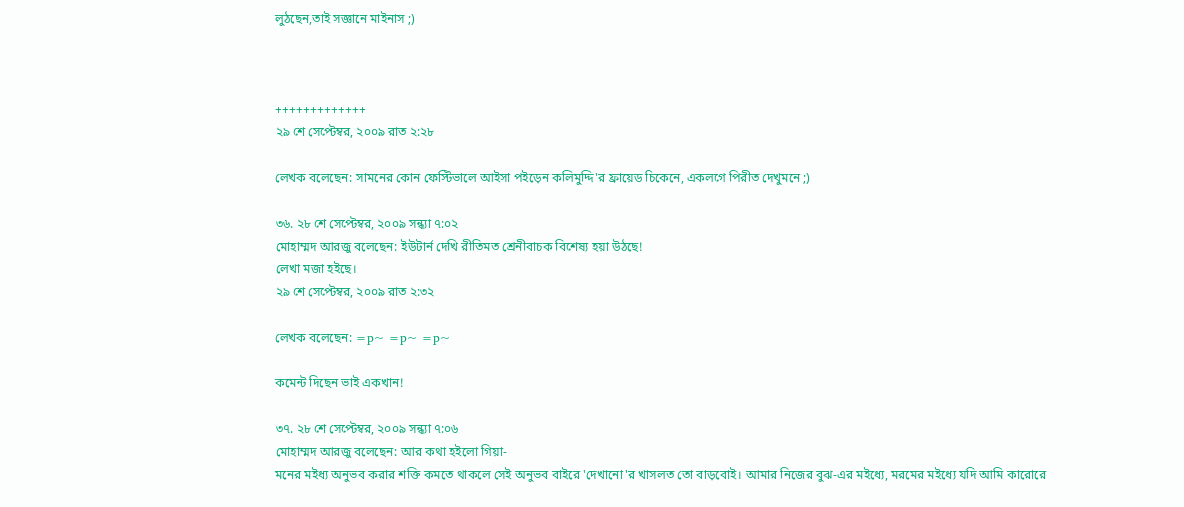লুঠছেন,তাই সজ্ঞানে মাইনাস ;)



+++++++++++++
২৯ শে সেপ্টেম্বর, ২০০৯ রাত ২:২৮

লেখক বলেছেন: সামনের কোন ফেস্টিভালে আইসা পইড়েন কলিমুদ্দি'র ফ্রায়েড চিকেনে, একলগে পিরীত দেখুমনে ;)

৩৬. ২৮ শে সেপ্টেম্বর, ২০০৯ সন্ধ্যা ৭:০২
মোহাম্মদ আরজু বলেছেন: ইউটার্ন দেখি রীতিমত শ্রেনীবাচক বিশেষ্য হয়া উঠছে!
লেখা মজা হইছে।
২৯ শে সেপ্টেম্বর, ২০০৯ রাত ২:৩২

লেখক বলেছেন: =p~ =p~ =p~

কমেন্ট দিছেন ভাই একখান!

৩৭. ২৮ শে সেপ্টেম্বর, ২০০৯ সন্ধ্যা ৭:০৬
মোহাম্মদ আরজু বলেছেন: আর কথা হইলো গিয়া-
মনের মইধ্য অনুভব করার শক্তি কমতে থাকলে সেই অনুভব বাইরে 'দেখানো'র খাসলত তো বাড়বোই। আমার নিজের বুঝ-এর মইধ্যে, মরমের মইধ্যে যদি আমি কারোরে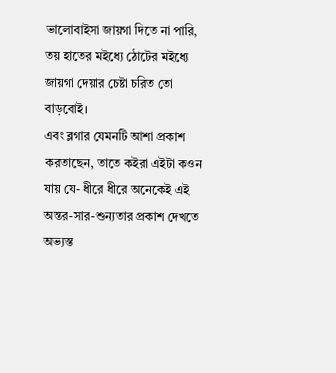ভালোবাইসা জায়গা দিতে না পারি, তয় হাতের মইধ্যে ঠোটের মইধ্যে জায়গা দেয়ার চেষ্টা চরিত তো বাড়বোই।
এবং ব্লগার যেমনটি আশা প্রকাশ করতাছেন, তাতে কইরা এইটা কওন যায় যে- ধীরে ধীরে অনেকেই এই অন্তর-সার-শুন্যতার প্রকাশ দেখতে অভ্যস্ত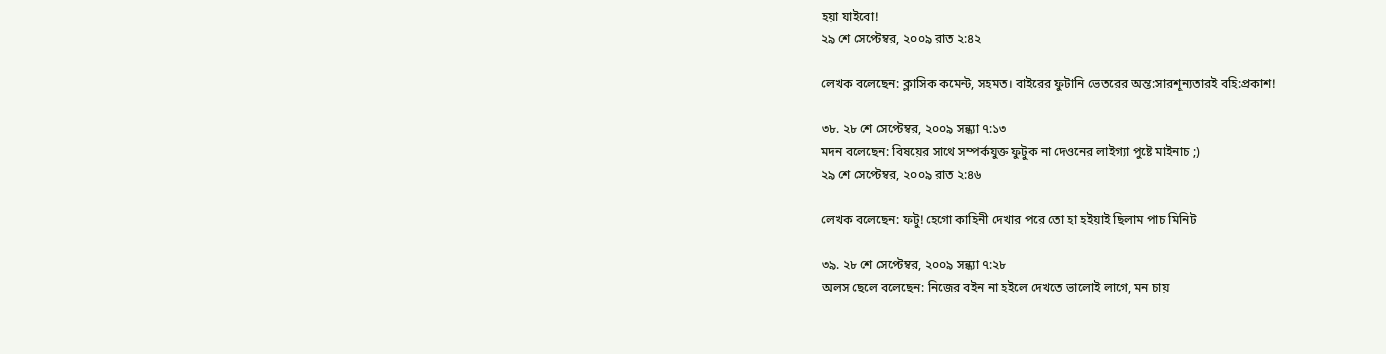হয়া যাইবো!
২৯ শে সেপ্টেম্বর, ২০০৯ রাত ২:৪২

লেখক বলেছেন: ক্লাসিক কমেন্ট, সহমত। বাইরের ফুটানি ভেতরের অন্ত:সারশূন্যতারই বহি:প্রকাশ!

৩৮. ২৮ শে সেপ্টেম্বর, ২০০৯ সন্ধ্যা ৭:১৩
মদন বলেছেন: বিষয়ের সাথে সম্পর্কযুক্ত ফুটুক না দেওনের লাইগ্যা পুষ্টে মাইনাচ ;)
২৯ শে সেপ্টেম্বর, ২০০৯ রাত ২:৪৬

লেখক বলেছেন: ফটু! হেগো কাহিনী দেখার পরে তো হা হইয়াই ছিলাম পাচ মিনিট

৩৯. ২৮ শে সেপ্টেম্বর, ২০০৯ সন্ধ্যা ৭:২৮
অলস ছেলে বলেছেন: নিজের বইন না হইলে দেখতে ভালোই লাগে, মন চায়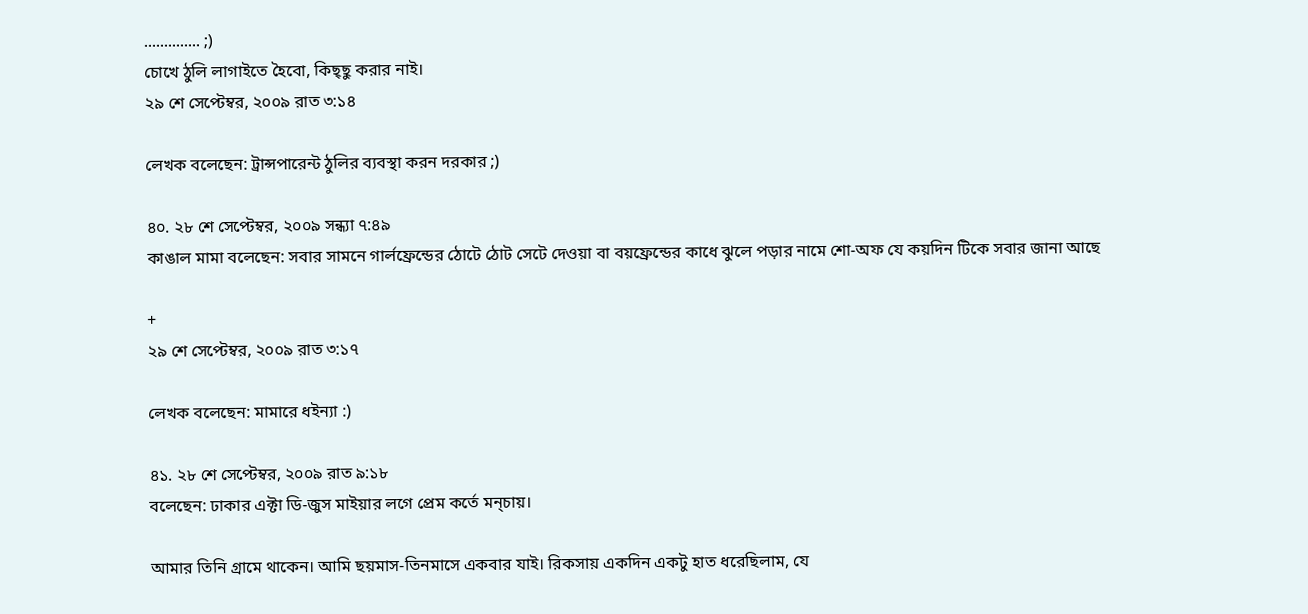.............. ;)
চোখে ঠুলি লাগাইতে হৈবো, কিছ্ছু করার নাই।
২৯ শে সেপ্টেম্বর, ২০০৯ রাত ৩:১৪

লেখক বলেছেন: ট্রান্সপারেন্ট ঠুলির ব্যবস্থা করন দরকার ;)

৪০. ২৮ শে সেপ্টেম্বর, ২০০৯ সন্ধ্যা ৭:৪৯
কাঙাল মামা বলেছেন: সবার সামনে গার্লফ্রেন্ডের ঠোটে ঠোট সেটে দেওয়া বা বয়ফ্রেন্ডের কাধে ঝুলে পড়ার নামে শো-অফ যে কয়দিন টিকে সবার জানা আছে

+
২৯ শে সেপ্টেম্বর, ২০০৯ রাত ৩:১৭

লেখক বলেছেন: মামারে ধইন্যা :)

৪১. ২৮ শে সেপ্টেম্বর, ২০০৯ রাত ৯:১৮
বলেছেন: ঢাকার এক্টা ডি-জুস মাইয়ার লগে প্রেম কর্তে মন্চায়।

আমার তিনি গ্রামে থাকেন। আমি ছয়মাস-তিনমাসে একবার যাই। রিকসায় একদিন একটু হাত ধরেছিলাম, যে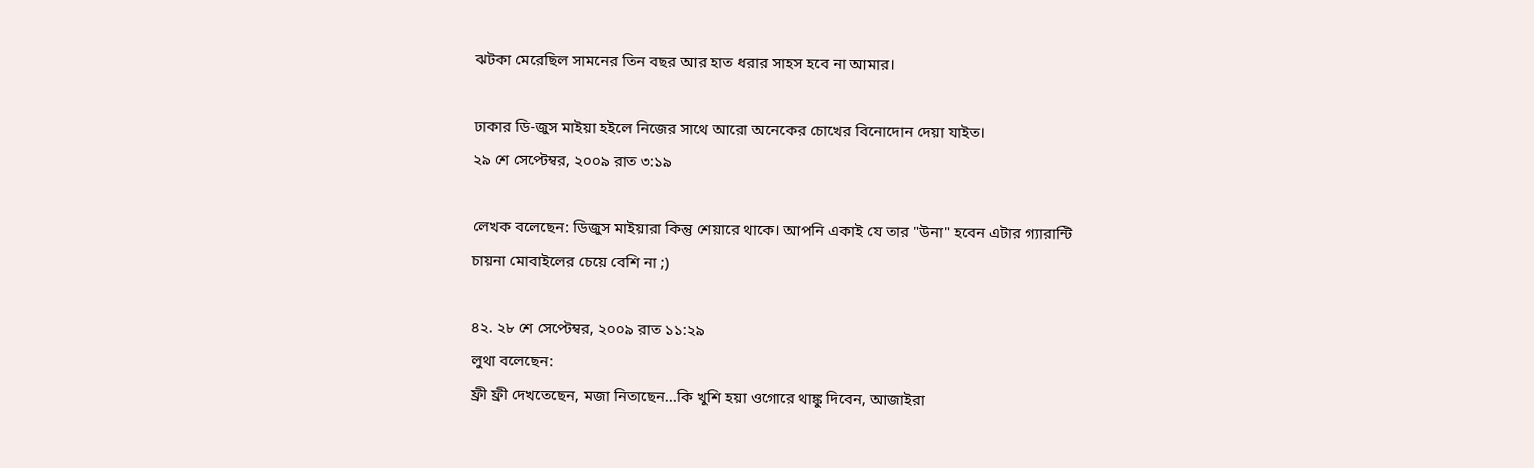ঝটকা মেরেছিল সামনের তিন বছর আর হাত ধরার সাহস হবে না আমার।

ঢাকার ডি-জুস মাইয়া হইলে নিজের সাথে আরো অনেকের চোখের বিনোদোন দেয়া যাইত।
২৯ শে সেপ্টেম্বর, ২০০৯ রাত ৩:১৯

লেখক বলেছেন: ডিজুস মাইয়ারা কিন্তু শেয়ারে থাকে। আপনি একাই যে তার "উনা" হবেন এটার গ্যারান্টি চায়না মোবাইলের চেয়ে বেশি না ;)

৪২. ২৮ শে সেপ্টেম্বর, ২০০৯ রাত ১১:২৯
লুথা বলেছেন:
ফ্রী ফ্রী দেখতেছেন, মজা নিতাছেন...কি খুশি হয়া ওগোরে থাঙ্কু দিবেন, আজাইরা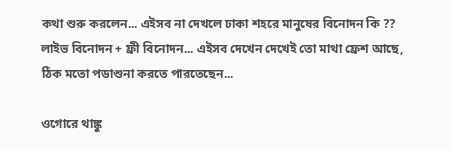কথা শুরু করলেন... এইসব না দেখলে ঢাকা শহরে মানুষের বিনোদন কি ?? লাইভ বিনোদন + ফ্রী বিনোদন... এইসব দেখেন দেখেই তো মাথা ফ্রেশ আছে, ঠিক মতো পডাশুনা করতে পারতেছেন...

ওগোরে থাঙ্কু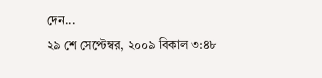দেন...
২৯ শে সেপ্টেম্বর, ২০০৯ বিকাল ৩:৪৮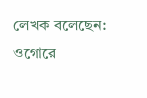লেখক বলেছেন: ওগোরে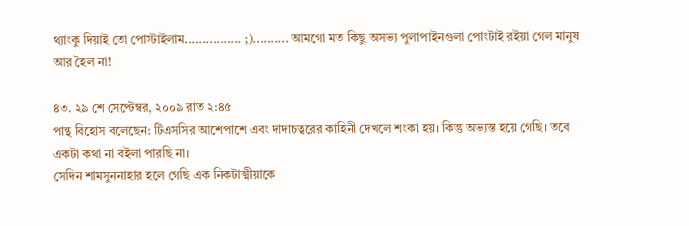থ্যাংকু দিয়াই তো পোস্টাইলাম................ ;).......... আমগো মত কিছু অসভ্য পুলাপাইনগুলা পোংটাই রইয়া গেল মানুষ আর হৈল না!

৪৩. ২৯ শে সেপ্টেম্বর, ২০০৯ রাত ২:৪৫
পান্থ বিহোস বলেছেন: টিএসসির আশেপাশে এবং দাদাচত্বরের কাহিনী দেখলে শংকা হয়। কিন্তু অভ্যস্ত হয়ে গেছি। তবে একটা কথা না বইলা পারছি না।
সেদিন শামসুননাহার হলে গেছি এক নিকটাত্মীয়াকে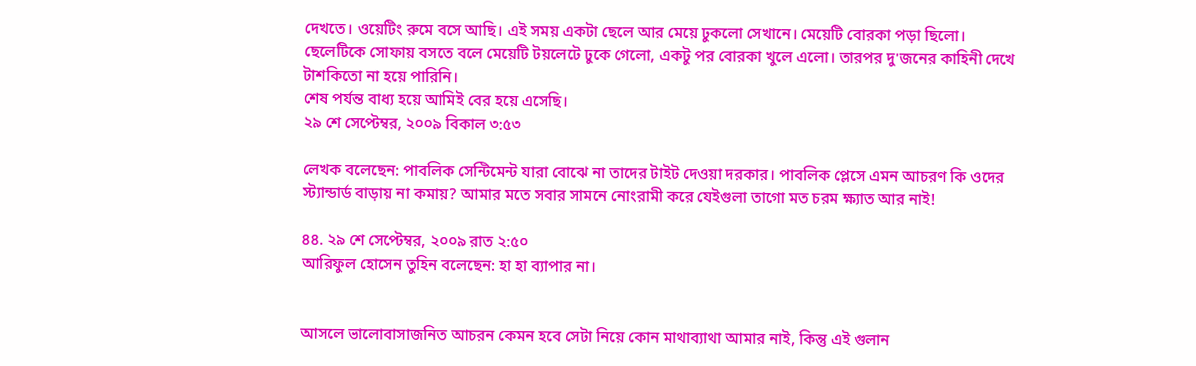দেখতে। ওয়েটিং রুমে বসে আছি। এই সময় একটা ছেলে আর মেয়ে ঢুকলো সেখানে। মেয়েটি বোরকা পড়া ছিলো। ছেলেটিকে সোফায় বসতে বলে মেয়েটি টয়লেটে ঢুকে গেলো, একটু পর বোরকা খুলে এলো। তারপর দু'জনের কাহিনী দেখে টাশকিতো না হয়ে পারিনি।
শেষ পর্যন্ত বাধ্য হয়ে আমিই বের হয়ে এসেছি।
২৯ শে সেপ্টেম্বর, ২০০৯ বিকাল ৩:৫৩

লেখক বলেছেন: পাবলিক সেন্টিমেন্ট যারা বোঝে না তাদের টাইট দেওয়া দরকার। পাবলিক প্লেসে এমন আচরণ কি ওদের স্ট্যান্ডার্ড বাড়ায় না কমায়? আমার মতে সবার সামনে নোংরামী করে যেইগুলা তাগো মত চরম ক্ষ্যাত আর নাই!

৪৪. ২৯ শে সেপ্টেম্বর, ২০০৯ রাত ২:৫০
আরিফুল হোসেন তুহিন বলেছেন: হা হা ব্যাপার না।


আসলে ভালোবাসাজনিত আচরন কেমন হবে সেটা নিয়ে কোন মাথাব্যাথা আমার নাই, কিন্তু এই গুলান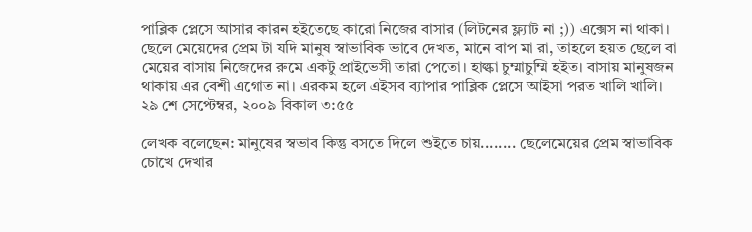পাব্লিক প্লেসে আসার কারন হইতেছে কারো নিজের বাসার (লিটনের ফ্ল্যাট না ;)) এক্সেস না থাকা। ছেলে মেয়েদের প্রেম টা যদি মানুষ স্বাভাবিক ভাবে দেখত, মানে বাপ মা রা, তাহলে হয়ত ছেলে বা মেয়ের বাসায় নিজেদের রুমে একটু প্রাইভেসী তারা পেতো। হাল্কা চুম্মাচুম্মি হইত। বাসায় মানুষজন থাকায় এর বেশী এগোত না। এরকম হলে এইসব ব্যাপার পাব্লিক প্লেসে আইসা পরত খালি খালি।
২৯ শে সেপ্টেম্বর, ২০০৯ বিকাল ৩:৫৫

লেখক বলেছেন: মানুষের স্বভাব কিন্তু বসতে দিলে শুইতে চায়........ ছেলেমেয়ের প্রেম স্বাভাবিক চোখে দেখার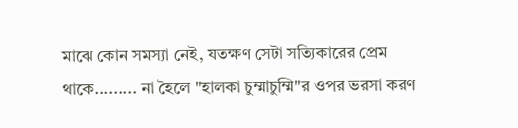মাঝে কোন সমস্যা নেই, যতক্ষণ সেটা সত্যিকারের প্রেম থাকে......... না হৈলে "হালকা চুম্মাচুম্মি"র ওপর ভরসা করণ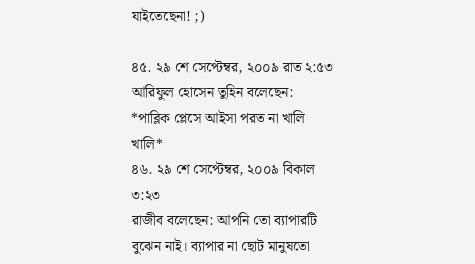যাইতেছেনা! ;)

৪৫. ২৯ শে সেপ্টেম্বর, ২০০৯ রাত ২:৫৩
আরিফুল হোসেন তুহিন বলেছেন: *পাব্লিক প্লেসে আইসা পরত না খালি খালি*
৪৬. ২৯ শে সেপ্টেম্বর, ২০০৯ বিকাল ৩:২৩
রাজীব বলেছেন: আপনি তো ব্যাপারটি বুঝেন নাই। ব্যাপার না ছোট মানুষতো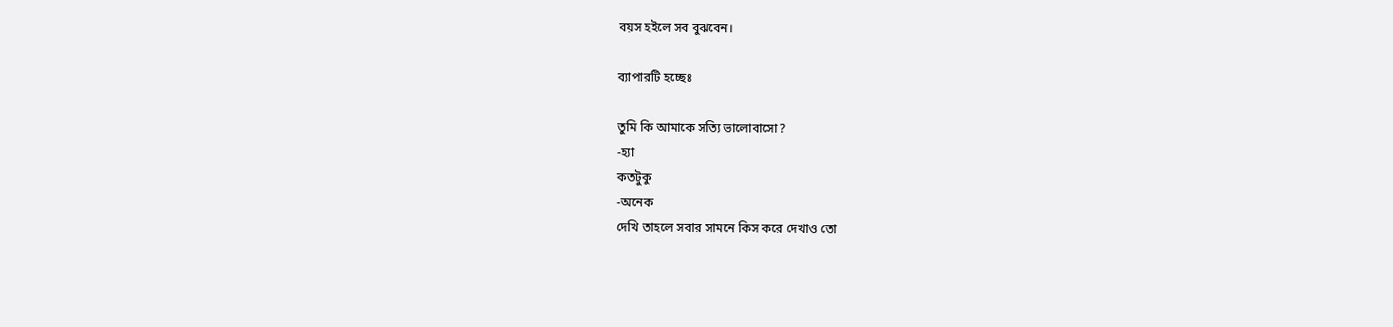বয়স হইলে সব বুঝবেন।

ব্যাপারটি হচ্ছেঃ

তুমি কি আমাকে সত্যি ভালোবাসো?
-হ্যা
কতটুকু
-অনেক
দেখি তাহলে সবার সামনে কিস করে দেখাও তো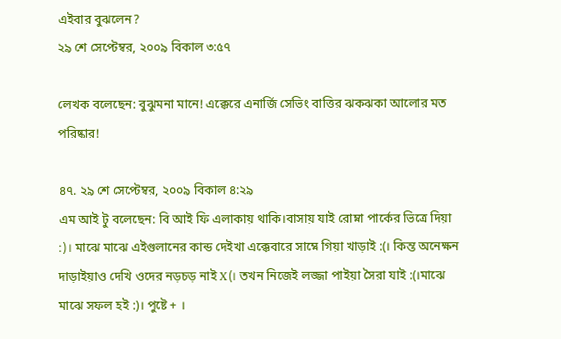এইবার বুঝলেন?
২৯ শে সেপ্টেম্বর, ২০০৯ বিকাল ৩:৫৭

লেখক বলেছেন: বুঝুমনা মানে! এক্কেরে এনার্জি সেভিং বাত্তির ঝকঝকা আলোর মত পরিষ্কার!

৪৭. ২৯ শে সেপ্টেম্বর, ২০০৯ বিকাল ৪:২৯
এম আই টু বলেছেন: বি আই ফি এলাকায় থাকি।বাসায় যাই রোম্না পার্কের ভিত্রে দিয়া :)। মাঝে মাঝে এইগুলানের কান্ড দেইখা এক্কেবারে সাম্নে গিয়া খাড়াই :(। কিন্ত অনেক্ষন দাড়াইয়াও দেখি ওদের নড়চড় নাই X(। তখন নিজেই লজ্জা পাইয়া সৈরা যাই :(।মাঝে মাঝে সফল হই :)। পুষ্টে + ।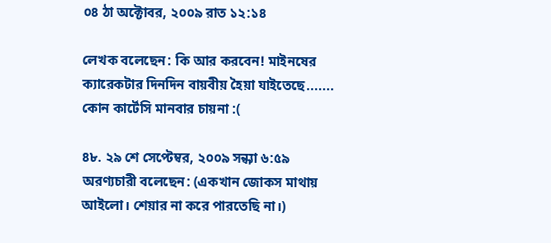০৪ ঠা অক্টোবর, ২০০৯ রাত ১২:১৪

লেখক বলেছেন: কি আর করবেন! মাইনষের ক্যারেকটার দিনদিন বায়বীয় হৈয়া যাইতেছে....... কোন কার্টেসি মানবার চায়না :(

৪৮. ২৯ শে সেপ্টেম্বর, ২০০৯ সন্ধ্যা ৬:৫৯
অরণ্যচারী বলেছেন: (একখান জোকস মাথায় আইলো। শেয়ার না করে পারতেছি না।)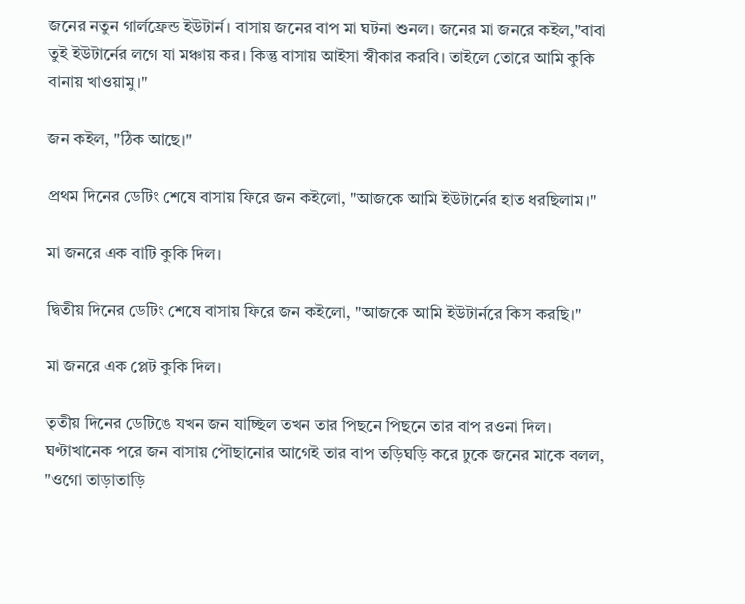জনের নতুন গার্লফ্রেন্ড ইউটার্ন। বাসায় জনের বাপ মা ঘটনা শুনল। জনের মা জনরে কইল,"বাবা তুই ইউটার্নের লগে যা মঞ্চায় কর। কিন্তু বাসায় আইসা স্বীকার করবি। তাইলে তোরে আমি কুকি বানায় খাওয়ামু।"

জন কইল, "ঠিক আছে।"

প্রথম দিনের ডেটিং শেষে বাসায় ফিরে জন কইলো, "আজকে আমি ইউটার্নের হাত ধরছিলাম।"

মা জনরে এক বাটি কুকি দিল।

দ্বিতীয় দিনের ডেটিং শেষে বাসায় ফিরে জন কইলো, "আজকে আমি ইউটার্নরে কিস করছি।"

মা জনরে এক প্লেট কুকি দিল।

তৃতীয় দিনের ডেটিঙে যখন জন যাচ্ছিল তখন তার পিছনে পিছনে তার বাপ রওনা দিল। ঘণ্টাখানেক পরে জন বাসায় পৌছানোর আগেই তার বাপ তড়িঘড়ি করে ঢুকে জনের মাকে বলল, "ওগো তাড়াতাড়ি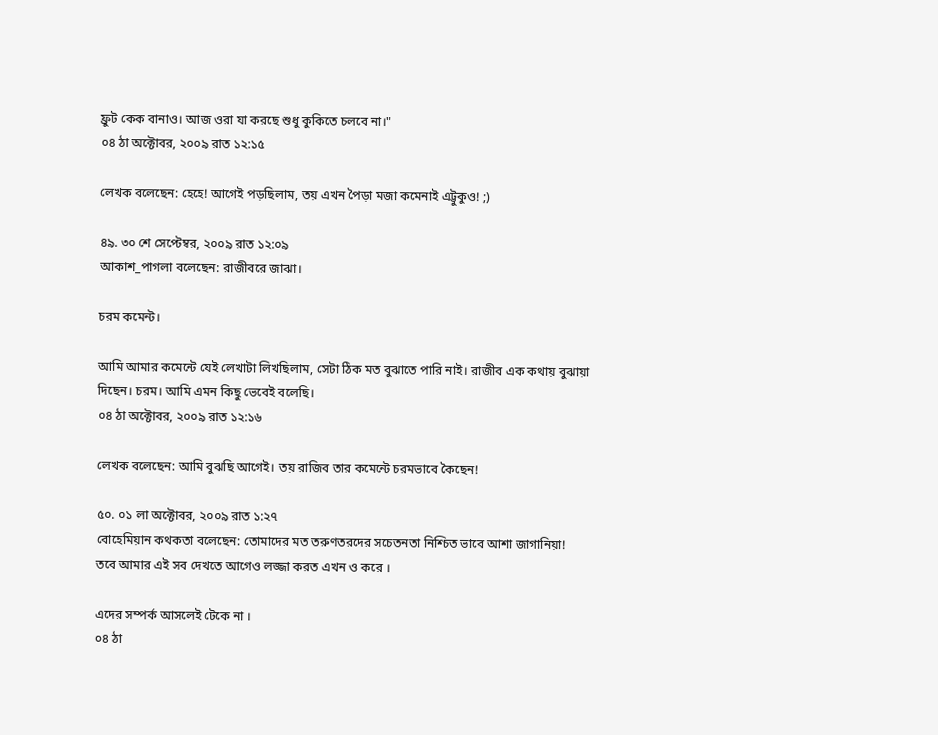ফ্রুট কেক বানাও। আজ ওরা যা করছে শুধু কুকিতে চলবে না।"
০৪ ঠা অক্টোবর, ২০০৯ রাত ১২:১৫

লেখক বলেছেন: হেহে! আগেই পড়ছিলাম, তয় এখন পৈড়া মজা কমেনাই এট্টুকুও! ;)

৪৯. ৩০ শে সেপ্টেম্বর, ২০০৯ রাত ১২:০৯
আকাশ_পাগলা বলেছেন: রাজীবরে জাঝা।

চরম কমেন্ট।

আমি আমার কমেন্টে যেই লেখাটা লিখছিলাম, সেটা ঠিক মত বুঝাতে পারি নাই। রাজীব এক কথায় বুঝায়া দিছেন। চরম। আমি এমন কিছু ভেবেই বলেছি।
০৪ ঠা অক্টোবর, ২০০৯ রাত ১২:১৬

লেখক বলেছেন: আমি বুঝছি আগেই। তয় রাজিব তার কমেন্টে চরমভাবে কৈছেন!

৫০. ০১ লা অক্টোবর, ২০০৯ রাত ১:২৭
বোহেমিয়ান কথকতা বলেছেন: তোমাদের মত তরুণতরদের সচেতনতা নিশ্চিত ভাবে আশা জাগানিয়া!
তবে আমার এই সব দেখতে আগেও লজ্জা করত এখন ও করে ।

এদের সম্পর্ক আসলেই টেকে না ।
০৪ ঠা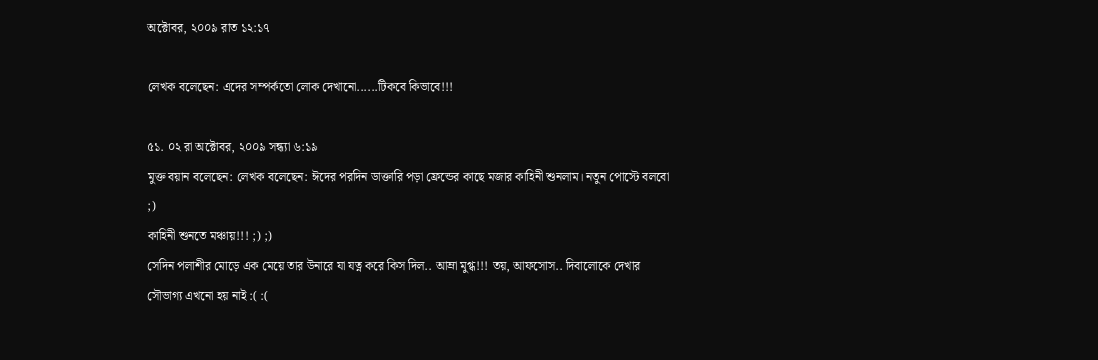অক্টোবর, ২০০৯ রাত ১২:১৭

লেখক বলেছেন: এদের সম্পর্কতো লোক দেখানো......টিকবে কিভাবে!!!

৫১. ০২ রা অক্টোবর, ২০০৯ সন্ধ্যা ৬:১৯
মুক্ত বয়ান বলেছেন: লেখক বলেছেন: ঈদের পরদিন ডাক্তারি পড়া ফ্রেন্ডের কাছে মজার কাহিনী শুনলাম। নতুন পোস্টে বলবো ;)
কাহিনী শুনতে মঞ্চায়!!! ;) ;)
সেদিন পলাশীর মোড়ে এক মেয়ে তার উনারে যা যত্ন করে কিস দিল.. আম্রা মুগ্ধ!!! তয়, আফসোস.. দিবালোকে দেখার সৌভাগ্য এখনো হয় নাই :( :(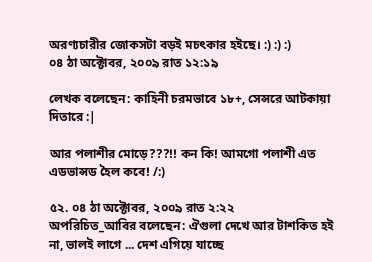অরণ্যচারীর জোকসটা বড়ই মচৎকার হইছে। :) :) :)
০৪ ঠা অক্টোবর, ২০০৯ রাত ১২:১৯

লেখক বলেছেন: কাহিনী চরমভাবে ১৮+, সেন্সরে আটকায়া দিতারে :|

আর পলাশীর মোড়ে???!! কন কি! আমগো পলাশী এত এডভান্সড হৈল কবে! /:)

৫২. ০৪ ঠা অক্টোবর, ২০০৯ রাত ২:২২
অপরিচিত_আবির বলেছেন: ঐগুলা দেখে আর টাশকিত হই না, ভালই লাগে ... দেশ এগিয়ে যাচ্ছে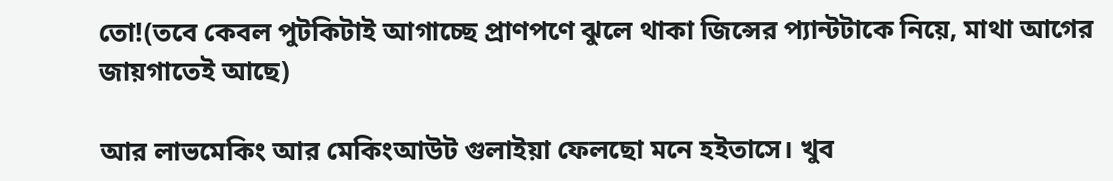তো!(তবে কেবল পুটকিটাই আগাচ্ছে প্রাণপণে ঝুলে থাকা জিন্সের প্যান্টটাকে নিয়ে, মাথা আগের জায়গাতেই আছে)

আর লাভমেকিং আর মেকিংআউট গুলাইয়া ফেলছো মনে হইতাসে। খুব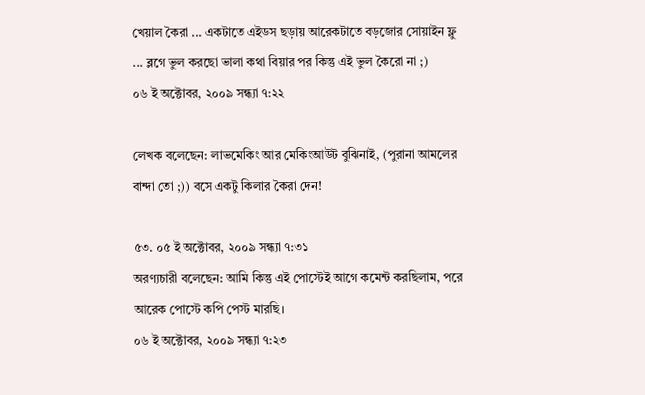খেয়াল কৈরা ... একটাতে এইডস ছড়ায় আরেকটাতে বড়জোর সোয়াইন ফ্লু ... ব্লগে ভুল করছো ভালা কথা বিয়ার পর কিন্তু এই ভুল কৈরো না ;)
০৬ ই অক্টোবর, ২০০৯ সন্ধ্যা ৭:২২

লেখক বলেছেন: লাভমেকিং আর মেকিংআউট বুঝিনাই, (পুরানা আমলের বান্দা তো ;)) বসে একটু কিলার কৈরা দেন!

৫৩. ০৫ ই অক্টোবর, ২০০৯ সন্ধ্যা ৭:৩১
অরণ্যচারী বলেছেন: আমি কিন্তু এই পোস্টেই আগে কমেন্ট করছিলাম, পরে আরেক পোস্টে কপি পেস্ট মারছি।
০৬ ই অক্টোবর, ২০০৯ সন্ধ্যা ৭:২৩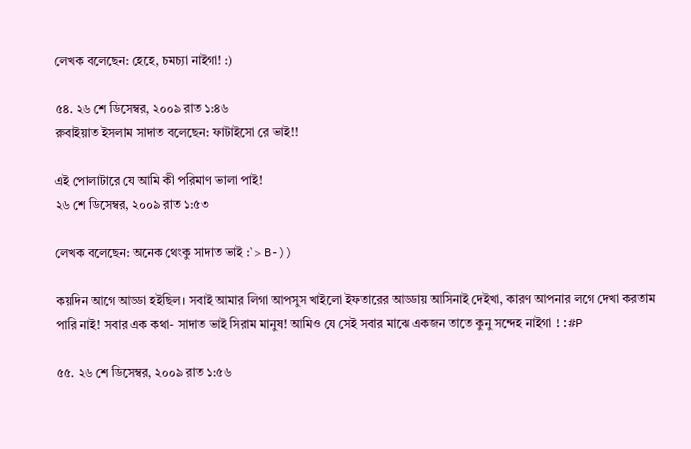লেখক বলেছেন: হেহে, চমচ্যা নাইগা! :)

৫৪. ২৬ শে ডিসেম্বর, ২০০৯ রাত ১:৪৬
রুবাইয়াত ইসলাম সাদাত বলেছেন: ফাটাইসো রে ভাই!!

এই পোলাটারে যে আমি কী পরিমাণ ভালা পাই!
২৬ শে ডিসেম্বর, ২০০৯ রাত ১:৫৩

লেখক বলেছেন: অনেক থেংকু সাদাত ভাই :`> B-))

কয়দিন আগে আড্ডা হইছিল। সবাই আমার লিগা আপসুস খাইলো ইফতারের আড্ডায় আসিনাই দেইখা, কারণ আপনার লগে দেখা করতাম পারি নাই! সবার এক কথা- সাদাত ভাই সিরাম মানুষ! আমিও যে সেই সবার মাঝে একজন তাতে কুনু সন্দেহ নাইগা !:#P

৫৫. ২৬ শে ডিসেম্বর, ২০০৯ রাত ১:৫৬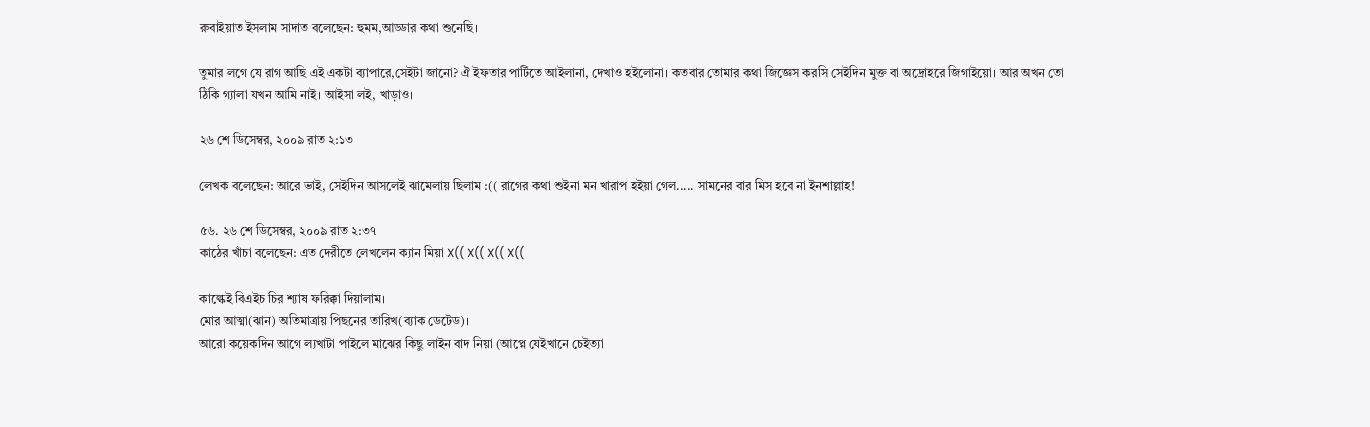রুবাইয়াত ইসলাম সাদাত বলেছেন: হুমম,আড্ডার কথা শুনেছি।

তুমার লগে যে রাগ আছি এই একটা ব্যাপারে,সেইটা জানো? ঐ ইফতার পার্টিতে আইলানা, দেখাও হইলোনা। কতবার তোমার কথা জিজ্ঞেস করসি সেইদিন মুক্ত বা অদ্রোহরে জিগাইয়ো। আর অখন তো ঠিকি গ্যালা যখন আমি নাই। আইসা লই, খাড়াও।

২৬ শে ডিসেম্বর, ২০০৯ রাত ২:১৩

লেখক বলেছেন: আরে ভাই, সেইদিন আসলেই ঝামেলায় ছিলাম :(( রাগের কথা শুইনা মন খারাপ হইয়া গেল..... সামনের বার মিস হবে না ইনশাল্লাহ!

৫৬. ২৬ শে ডিসেম্বর, ২০০৯ রাত ২:৩৭
কাঠের খাঁচা বলেছেন: এত দেরীতে লেখলেন ক্যান মিয়া X(( X(( X(( X((

কাল্কেই বিএইচ চির শ্যাষ ফরিক্কা দিয়ালাম।
মোর আত্মা(ঝান) অতিমাত্রায় পিছনের তারিখ(ব্যাক ডেটেড)।
আরো কয়েকদিন আগে ল্যখাটা পাইলে মাঝের কিছু লাইন বাদ নিয়া (আপ্নে যেইখানে চেইত্যা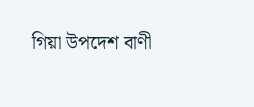গিয়া উপদেশ বাণী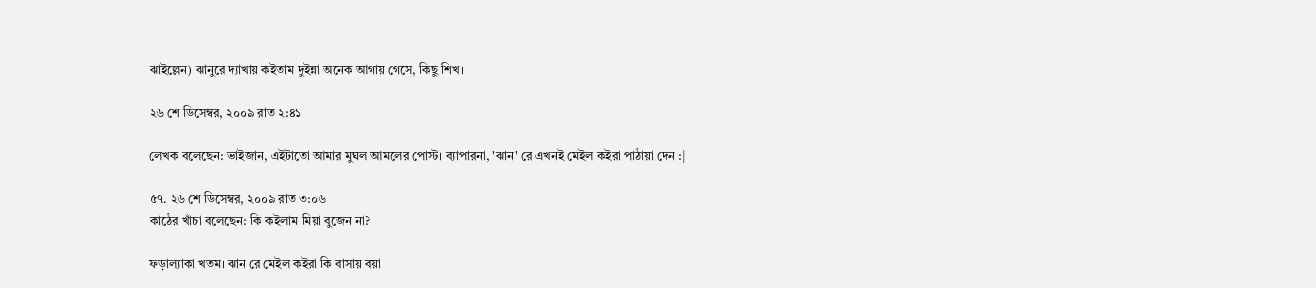ঝাইল্লেন) ঝানুরে দ্যাখায় কইতাম দুইন্না অনেক আগায় গেসে, কিছু শিখ।

২৬ শে ডিসেম্বর, ২০০৯ রাত ২:৪১

লেখক বলেছেন: ভাইজান, এইটাতো আমার মুঘল আমলের পোস্ট। ব্যাপারনা, 'ঝান' রে এখনই মেইল কইরা পাঠায়া দেন :|

৫৭. ২৬ শে ডিসেম্বর, ২০০৯ রাত ৩:০৬
কাঠের খাঁচা বলেছেন: কি কইলাম মিয়া বুজেন না?

ফড়াল্যাকা খতম। ঝান রে মেইল কইরা কি বাসায় বয়া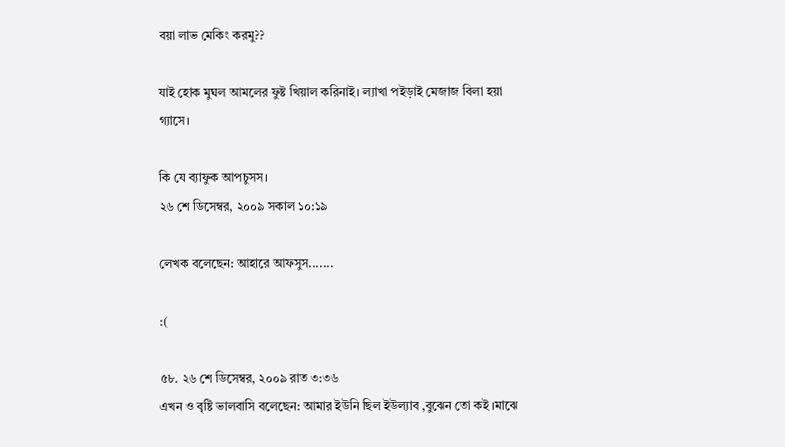বয়া লাভ মেকিং করমু??

যাই হোক মুঘল আমলের ফুষ্ট খিয়াল করিনাই। ল্যাখা পইড়াই মেজাজ বিলা হয়া গ্যাসে।

কি যে ব্যাফুক আপচুসস।
২৬ শে ডিসেম্বর, ২০০৯ সকাল ১০:১৯

লেখক বলেছেন: আহারে আফসুস.......

:(

৫৮. ২৬ শে ডিসেম্বর, ২০০৯ রাত ৩:৩৬
এখন ও বৃষ্টি ভালবাসি বলেছেন: আমার ইউনি ছিল ইউল্যাব ,বুঝেন তো কই ।মাঝে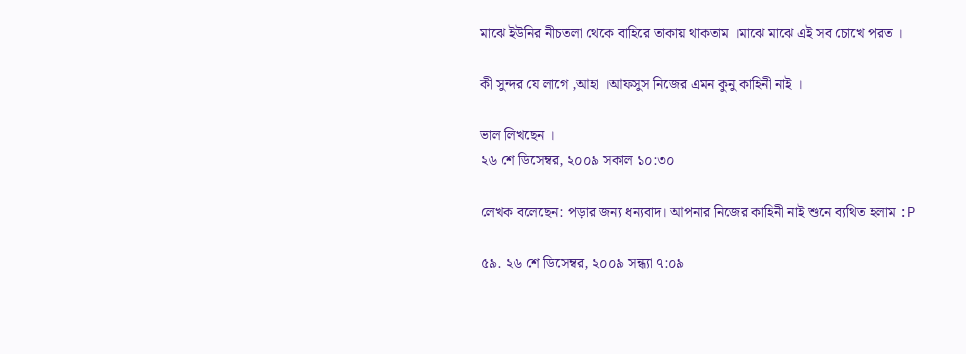মাঝে ইউনির নীচতলা থেকে বাহিরে তাকায় থাকতাম ।মাঝে মাঝে এই সব চোখে পরত ।

কী সুন্দর যে লাগে ,আহা ।আফসুস নিজের এমন কুনু কাহিনী নাই ।

ভাল লিখছেন ।
২৬ শে ডিসেম্বর, ২০০৯ সকাল ১০:৩০

লেখক বলেছেন: পড়ার জন্য ধন্যবাদ। আপনার নিজের কাহিনী নাই শুনে ব্যথিত হলাম :P

৫৯. ২৬ শে ডিসেম্বর, ২০০৯ সন্ধ্যা ৭:০৯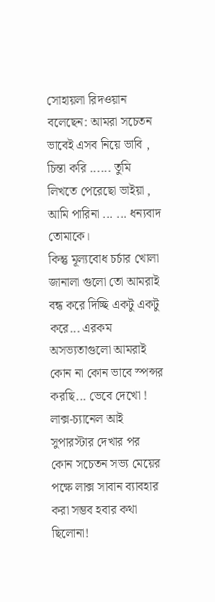সোহায়লা রিদওয়ান বলেছেন: আমরা সচেতন ভাবেই এসব নিয়ে ভাবি , চিন্তা করি ...... তুমি লিখতে পেরেছো ভাইয়া , আমি পারিনা ... ... ধন্যবাদ তোমাকে।
কিন্তু মূল্যবোধ চর্চার খোলা জানালা গুলো তো আমরাই বন্ধ করে দিচ্ছি একটু একটু করে... এরকম অসভ্যতাগুলো আমরাই কোন না কোন ভাবে স্পন্সর করছি... ভেবে দেখো !
লাক্স-চ্যানেল আই সুপারস্টার দেখার পর কোন সচেতন সভ্য মেয়ের পক্ষে লাক্স সাবান ব্যাবহার করা সম্ভব হবার কথা ছিলোনা!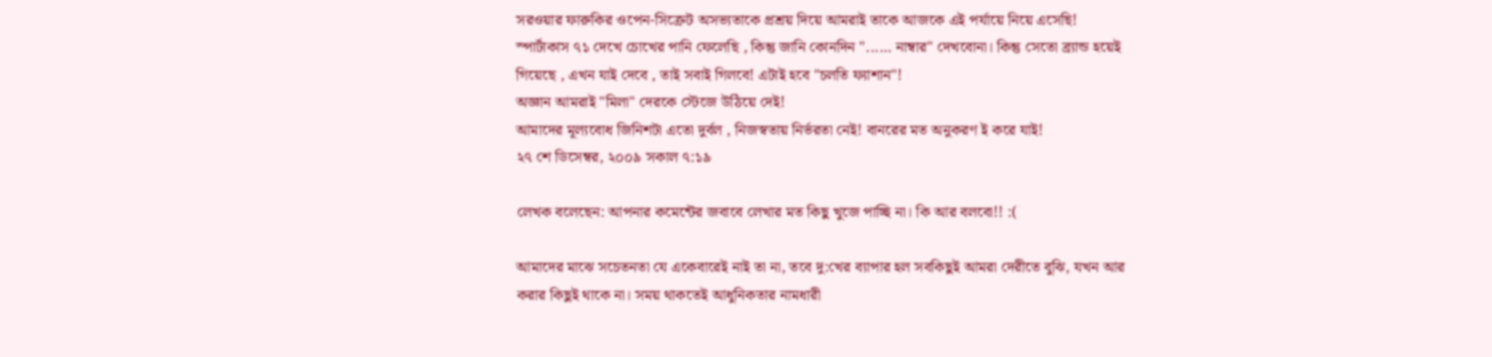সরওয়ার ফারুকির ওপেন-সিক্রেট অসভ্যতাকে প্রশ্রয় দিয়ে আমরাই তাকে আজকে এই পর্যায়ে নিয়ে এসেছি! স্পার্টাকাস ৭১ দেখে চোখের পানি ফেলেছি , কিন্তু জানি কোনদিন "...... নাম্বার" দেখবোনা। কিন্তু সেতো ব্র্যান্ড হয়েই গিয়েছে , এখন যাই দেবে , তাই সবাই গিলবে! এটাই হবে "চলতি ফ্যাশান"!
অজ্ঞান আমরাই "মিলা" দেরকে স্টেজে উঠিয়ে দেই!
আমাদের মূল্যবোধ জিনিশটা এতো দুর্বল , নিজস্বতায় নির্ভরতা নেই! বানরের মত অনুকরণ ই করে যাই!
২৭ শে ডিসেম্বর, ২০০৯ সকাল ৭:১৯

লেখক বলেছেন: আপনার কমেন্টের জবাবে লেখার মত কিছু খুজে পাচ্ছি না। কি আর বলবো!! :(

আমাদের মাঝে সচেতনতা যে একেবারেই নাই তা না, তবে দু:খের ব্যাপার হল সবকিছুই আমরা দেরীতে বুঝি, যখন আর করার কিছুই থাকে না। সময় থাকতেই আধুনিকতার নামধারী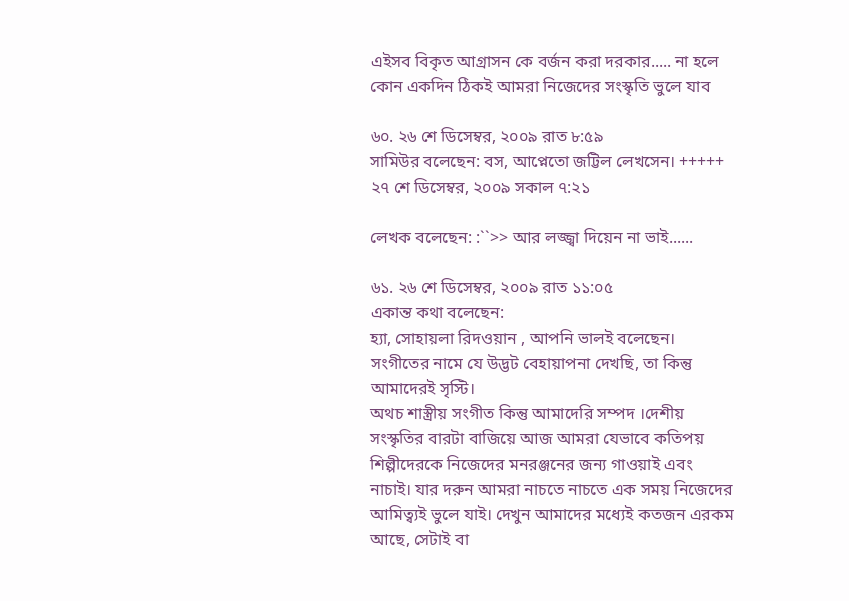এইসব বিকৃত আগ্রাসন কে বর্জন করা দরকার..... না হলে কোন একদিন ঠিকই আমরা নিজেদের সংস্কৃতি ভুলে যাব

৬০. ২৬ শে ডিসেম্বর, ২০০৯ রাত ৮:৫৯
সামিউর বলেছেন: বস, আপ্নেতো জট্টিল লেখসেন। +++++
২৭ শে ডিসেম্বর, ২০০৯ সকাল ৭:২১

লেখক বলেছেন: :``>> আর লজ্জ্বা দিয়েন না ভাই......

৬১. ২৬ শে ডিসেম্বর, ২০০৯ রাত ১১:০৫
একান্ত কথা বলেছেন:
হ্যা, সোহায়লা রিদওয়ান , আপনি ভালই বলেছেন। সংগীতের নামে যে উদ্ভট বেহায়াপনা দেখছি, তা কিন্তু আমাদেরই সৃস্টি।
অথচ শাস্ত্রীয় সংগীত কিন্তু আমাদেরি সম্পদ ।দেশীয় সংস্কৃতির বারটা বাজিয়ে আজ আমরা যেভাবে কতিপয় শিল্পীদেরকে নিজেদের মনরঞ্জনের জন্য গাওয়াই এবং নাচাই। যার দরুন আমরা নাচতে নাচতে এক সময় নিজেদের আমিত্ব্যই ভুলে যাই। দেখুন আমাদের মধ্যেই কতজন এরকম আছে, সেটাই বা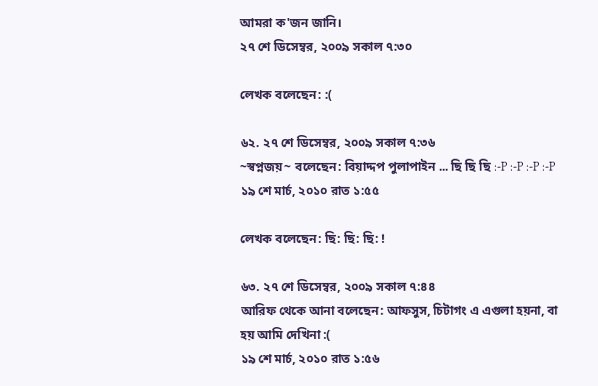আমরা ক'জন জানি।
২৭ শে ডিসেম্বর, ২০০৯ সকাল ৭:৩০

লেখক বলেছেন: :(

৬২. ২৭ শে ডিসেম্বর, ২০০৯ সকাল ৭:৩৬
~স্বপ্নজয়~ বলেছেন: বিয়াদ্দপ পুলাপাইন ... ছি ছি ছি :-P :-P :-P :-P
১৯ শে মার্চ, ২০১০ রাত ১:৫৫

লেখক বলেছেন: ছি: ছি: ছি: !

৬৩. ২৭ শে ডিসেম্বর, ২০০৯ সকাল ৭:৪৪
আরিফ থেকে আনা বলেছেন: আফসুস, চিটাগং এ এগুলা হয়না, বা হয় আমি দেখিনা :(
১৯ শে মার্চ, ২০১০ রাত ১:৫৬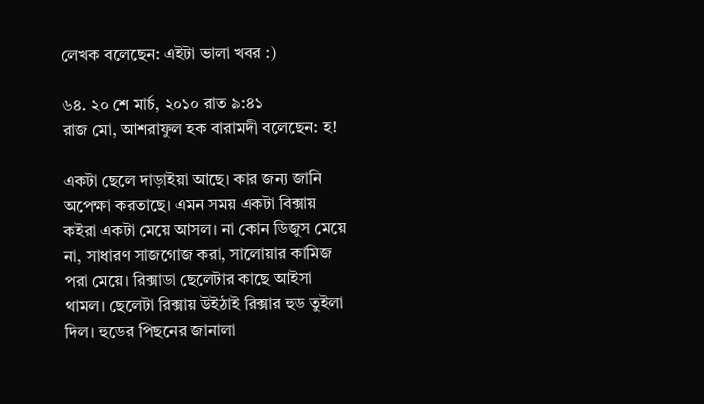লেখক বলেছেন: এইটা ভালা খবর :)

৬৪. ২০ শে মার্চ, ২০১০ রাত ৯:৪১
রাজ মো, আশরাফুল হক বারামদী বলেছেন: হ!

একটা ছেলে দাড়াইয়া আছে। কার জন্য জানি অপেক্ষা করতাছে। এমন সময় একটা বিক্সায় কইরা একটা মেয়ে আসল। না কোন ডিজুস মেয়ে না, সাধারণ সাজগোজ করা, সালোয়ার কামিজ পরা মেয়ে। রিক্সাডা ছেলেটার কাছে আইসা থামল। ছেলেটা রিক্সায় উইঠাই রিক্সার হুড তুইলা দিল। হুডের পিছনের জানালা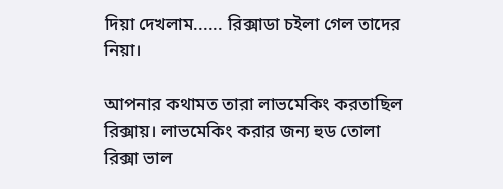দিয়া দেখলাম...... রিক্সাডা চইলা গেল তাদের নিয়া।

আপনার কথামত তারা লাভমেকিং করতাছিল রিক্সায়। লাভমেকিং করার জন্য হুড তোলা রিক্সা ভাল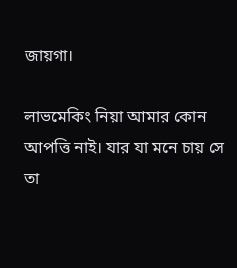জায়গা।

লাভমেকিং নিয়া আমার কোন আপত্তি নাই। যার যা মনে চায় সে তা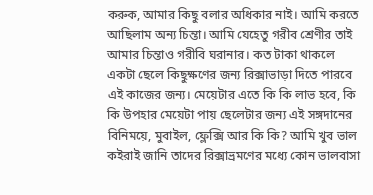করুক, আমার কিছু বলার অধিকার নাই। আমি করতে আছিলাম অন্য চিন্তা। আমি যেহেতু গরীব শ্রেণীর তাই আমার চিন্তাও গরীবি ঘরানার। কত টাকা থাকলে একটা ছেলে কিছুক্ষণের জন্য রিক্সাভাড়া দিতে পারবে এই কাজের জন্য। মেয়েটার এতে কি কি লাভ হবে, কি কি উপহার মেয়েটা পায় ছেলেটার জন্য এই সঙ্গদানের বিনিময়ে, মুবাইল, ফ্লেক্সি আর কি কি? আমি খুব ভাল কইরাই জানি তাদের রিক্সাভ্রমণের মধ্যে কোন ভালবাসা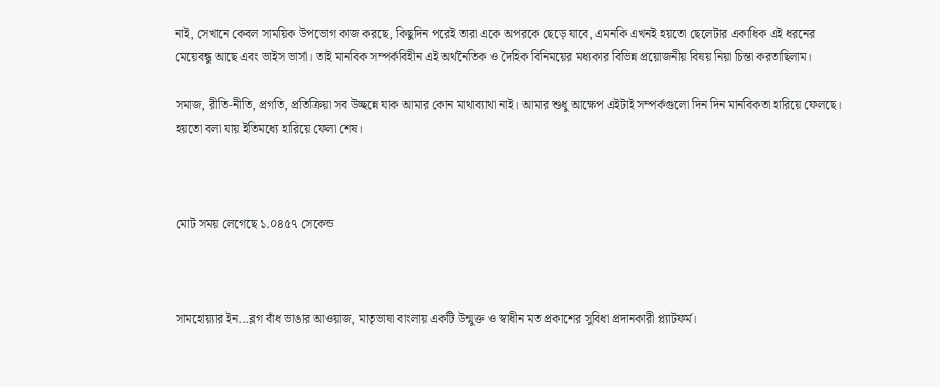নাই, সেখানে কেবল সাময়িক উপভোগ কাজ করছে, কিছুদিন পরেই তারা একে অপরকে ছেড়ে যাবে, এমনকি এখনই হয়তো ছেলেটার একাধিক এই ধরনের মেয়েবন্ধু আছে এবং ভাইস ভার্সা। তাই মানবিক সম্পর্কবিহীন এই অর্থনৈতিক ও দৈহিক বিনিময়ের মধ্যকার বিভিন্ন প্রয়োজনীয় বিষয় নিয়া চিন্তা করতাছিলাম।

সমাজ, রীতি-নীতি, প্রগতি, প্রতিক্রিয়া সব উচ্ছন্নে যাক আমার কোন মাথাব্যাথা নাই। আমার শুধু আক্ষেপ এইটাই সম্পর্কগুলো দিন দিন মানবিকতা হারিয়ে ফেলছে। হয়তো বলা যায় ইতিমধ্যে হারিয়ে ফেলা শেষ।



মোট সময় লেগেছে ১.০৪৫৭ সেকেন্ড



সামহোয়‍্যার ইন...ব্লগ বাঁধ ভাঙার আওয়াজ, মাতৃভাষা বাংলায় একটি উন্মুক্ত ও স্বাধীন মত প্রকাশের সুবিধা প্রদানকারী প্ল্যাটফর্ম।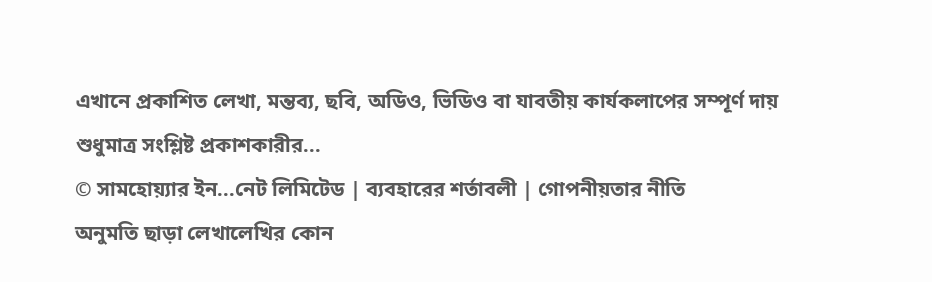এখানে প্রকাশিত লেখা, মন্তব‍্য, ছবি, অডিও, ভিডিও বা যাবতীয় কার্যকলাপের সম্পূর্ণ দায় শুধুমাত্র সংশ্লিষ্ট প্রকাশকারীর...
© সামহোয়্যার ইন...নেট লিমিটেড | ব্যবহারের শর্তাবলী | গোপনীয়তার নীতি
অনুমতি ছাড়া লেখালেখির কোন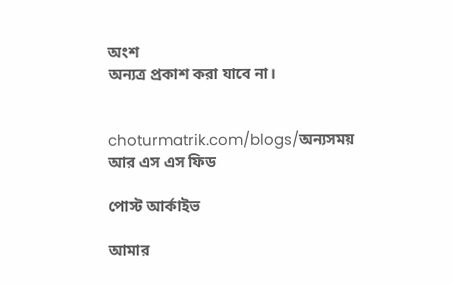অংশ
অন্যত্র প্রকাশ করা যাবে না।


choturmatrik.com/blogs/অন্যসময়
আর এস এস ফিড

পোস্ট আর্কাইভ

আমার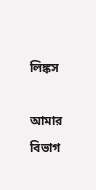লিঙ্কস

আমার বিভাগ